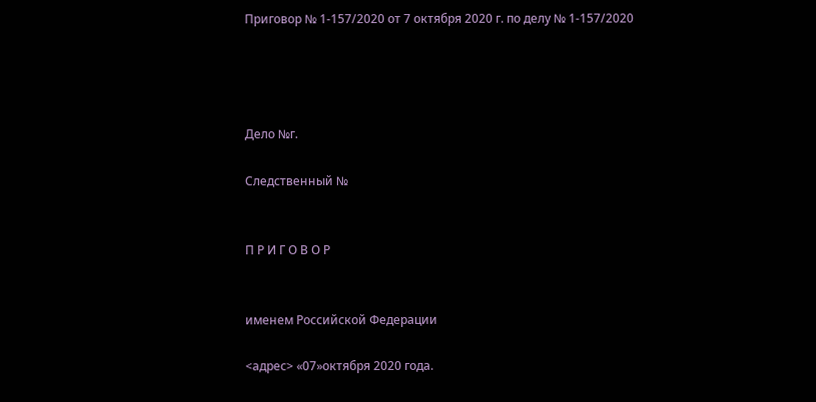Приговор № 1-157/2020 от 7 октября 2020 г. по делу № 1-157/2020




Дело №г.

Следственный №


П Р И Г О В О Р


именем Российской Федерации

<адрес> «07»октября 2020 года.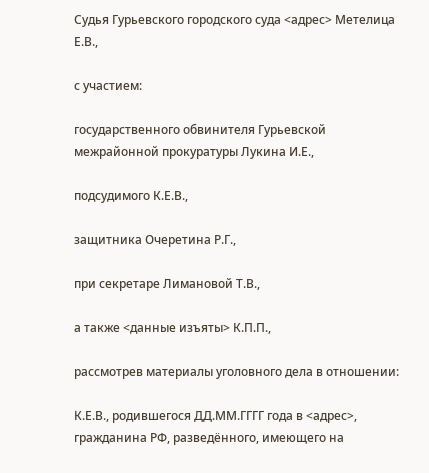Судья Гурьевского городского суда <адрес> Метелица Е.В.,

с участием:

государственного обвинителя Гурьевской межрайонной прокуратуры Лукина И.Е.,

подсудимого К.Е.В.,

защитника Очеретина Р.Г.,

при секретаре Лимановой Т.В.,

а также <данные изъяты> К.П.П.,

рассмотрев материалы уголовного дела в отношении:

К.Е.В., родившегося ДД.ММ.ГГГГ года в <адрес>, гражданина РФ, разведённого, имеющего на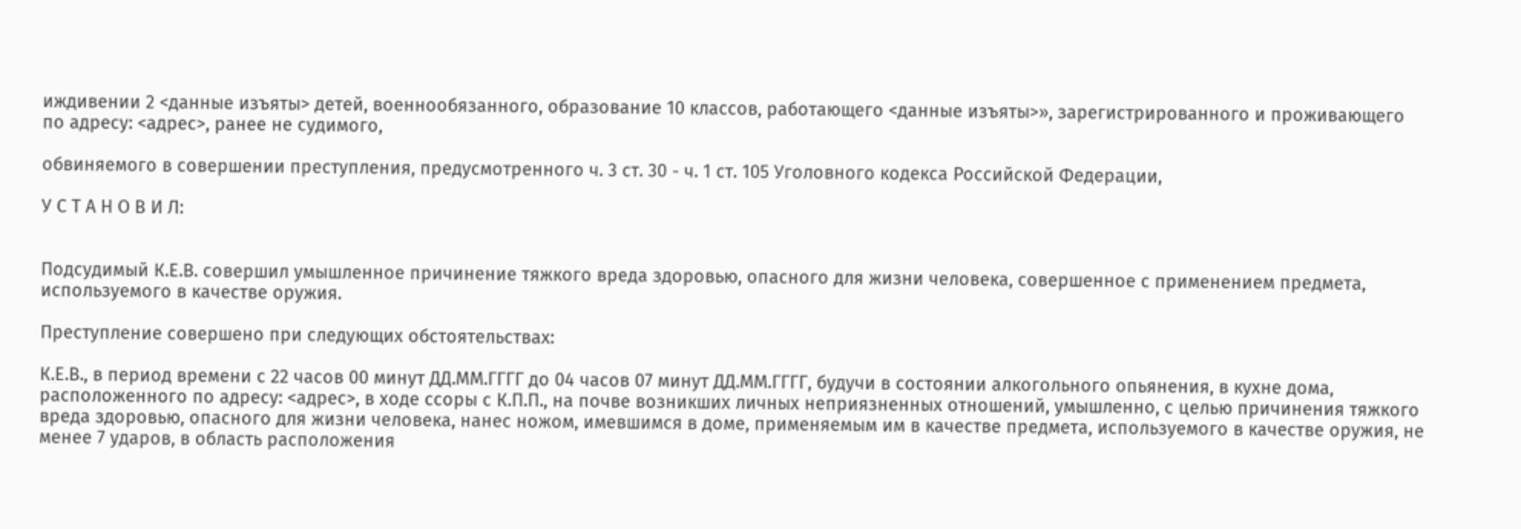иждивении 2 <данные изъяты> детей, военнообязанного, образование 10 классов, работающего <данные изъяты>», зарегистрированного и проживающего по адресу: <адрес>, ранее не судимого,

обвиняемого в совершении преступления, предусмотренного ч. 3 ст. 30 - ч. 1 ст. 105 Уголовного кодекса Российской Федерации,

У С Т А Н О В И Л:


Подсудимый К.Е.В. совершил умышленное причинение тяжкого вреда здоровью, опасного для жизни человека, совершенное с применением предмета, используемого в качестве оружия.

Преступление совершено при следующих обстоятельствах:

К.Е.В., в период времени с 22 часов 00 минут ДД.ММ.ГГГГ до 04 часов 07 минут ДД.ММ.ГГГГ, будучи в состоянии алкогольного опьянения, в кухне дома, расположенного по адресу: <адрес>, в ходе ссоры с К.П.П., на почве возникших личных неприязненных отношений, умышленно, с целью причинения тяжкого вреда здоровью, опасного для жизни человека, нанес ножом, имевшимся в доме, применяемым им в качестве предмета, используемого в качестве оружия, не менее 7 ударов, в область расположения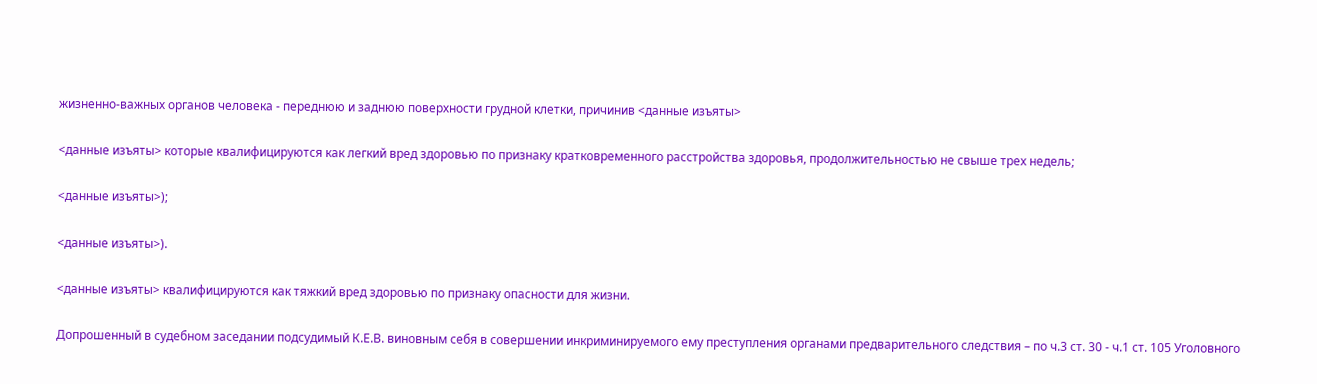жизненно-важных органов человека - переднюю и заднюю поверхности грудной клетки, причинив <данные изъяты>

<данные изъяты> которые квалифицируются как легкий вред здоровью по признаку кратковременного расстройства здоровья, продолжительностью не свыше трех недель;

<данные изъяты>);

<данные изъяты>).

<данные изъяты> квалифицируются как тяжкий вред здоровью по признаку опасности для жизни.

Допрошенный в судебном заседании подсудимый К.Е.В. виновным себя в совершении инкриминируемого ему преступления органами предварительного следствия – по ч.3 ст. 30 - ч.1 ст. 105 Уголовного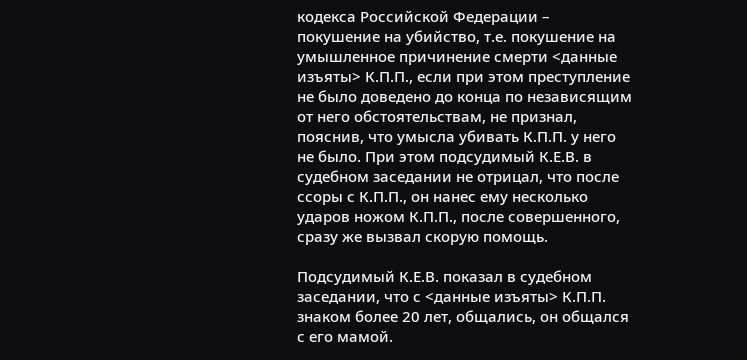кодекса Российской Федерации – покушение на убийство, т.е. покушение на умышленное причинение смерти <данные изъяты> К.П.П., если при этом преступление не было доведено до конца по независящим от него обстоятельствам, не признал, пояснив, что умысла убивать К.П.П. у него не было. При этом подсудимый К.Е.В. в судебном заседании не отрицал, что после ссоры с К.П.П., он нанес ему несколько ударов ножом К.П.П., после совершенного, сразу же вызвал скорую помощь.

Подсудимый К.Е.В. показал в судебном заседании, что с <данные изъяты> К.П.П. знаком более 20 лет, общались, он общался с его мамой.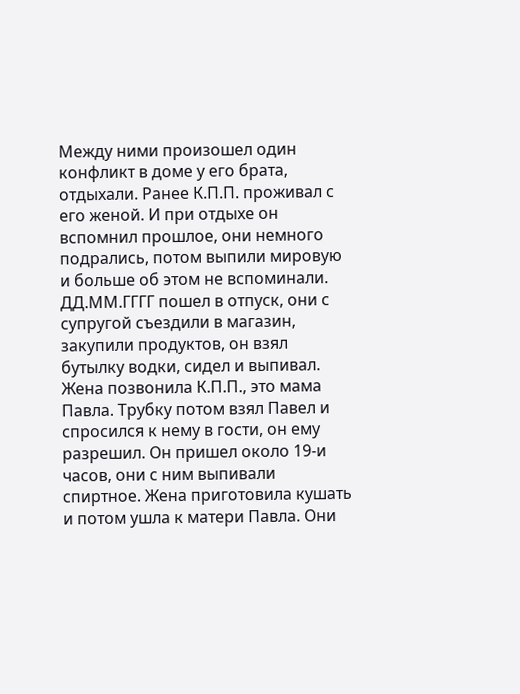Между ними произошел один конфликт в доме у его брата, отдыхали. Ранее К.П.П. проживал с его женой. И при отдыхе он вспомнил прошлое, они немного подрались, потом выпили мировую и больше об этом не вспоминали. ДД.ММ.ГГГГ пошел в отпуск, они с супругой съездили в магазин, закупили продуктов, он взял бутылку водки, сидел и выпивал. Жена позвонила К.П.П., это мама Павла. Трубку потом взял Павел и спросился к нему в гости, он ему разрешил. Он пришел около 19-и часов, они с ним выпивали спиртное. Жена приготовила кушать и потом ушла к матери Павла. Они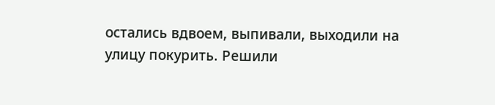остались вдвоем, выпивали, выходили на улицу покурить. Решили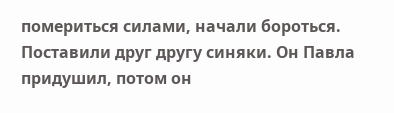помериться силами, начали бороться. Поставили друг другу синяки. Он Павла придушил, потом он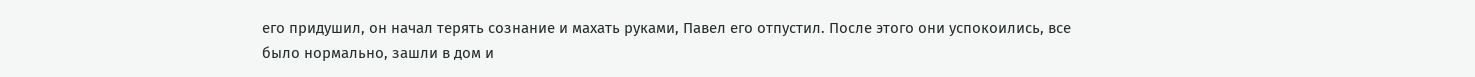его придушил, он начал терять сознание и махать руками, Павел его отпустил. После этого они успокоились, все было нормально, зашли в дом и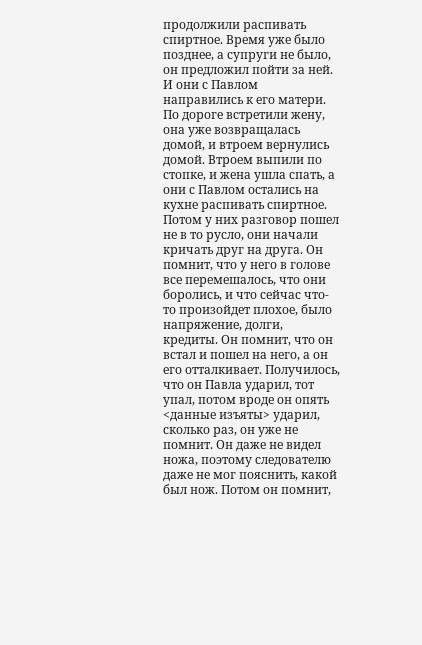продолжили распивать спиртное. Время уже было позднее, а супруги не было, он предложил пойти за ней. И они с Павлом направились к его матери. По дороге встретили жену, она уже возвращалась домой, и втроем вернулись домой. Втроем выпили по стопке, и жена ушла спать, а они с Павлом остались на кухне распивать спиртное. Потом у них разговор пошел не в то русло, они начали кричать друг на друга. Он помнит, что у него в голове все перемешалось, что они боролись, и что сейчас что-то произойдет плохое, было напряжение, долги, кредиты. Он помнит, что он встал и пошел на него, а он его отталкивает. Получилось, что он Павла ударил, тот упал, потом вроде он опять <данные изъяты> ударил, сколько раз, он уже не помнит. Он даже не видел ножа, поэтому следователю даже не мог пояснить, какой был нож. Потом он помнит,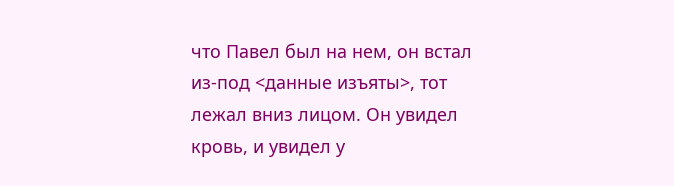что Павел был на нем, он встал из-под <данные изъяты>, тот лежал вниз лицом. Он увидел кровь, и увидел у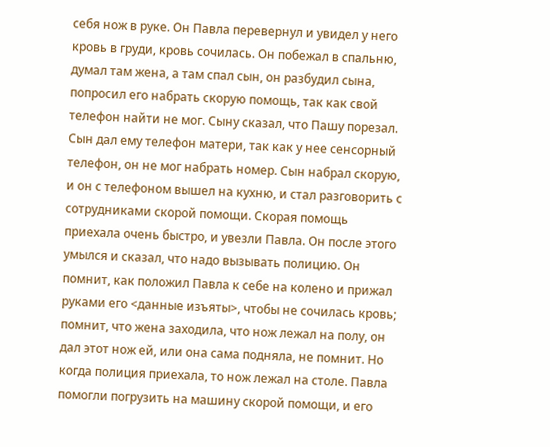себя нож в руке. Он Павла перевернул и увидел у него кровь в груди, кровь сочилась. Он побежал в спальню, думал там жена, а там спал сын, он разбудил сына, попросил его набрать скорую помощь, так как свой телефон найти не мог. Сыну сказал, что Пашу порезал. Сын дал ему телефон матери, так как у нее сенсорный телефон, он не мог набрать номер. Сын набрал скорую, и он с телефоном вышел на кухню, и стал разговорить с сотрудниками скорой помощи. Скорая помощь приехала очень быстро, и увезли Павла. Он после этого умылся и сказал, что надо вызывать полицию. Он помнит, как положил Павла к себе на колено и прижал руками его <данные изъяты>, чтобы не сочилась кровь; помнит, что жена заходила, что нож лежал на полу, он дал этот нож ей, или она сама подняла, не помнит. Но когда полиция приехала, то нож лежал на столе. Павла помогли погрузить на машину скорой помощи, и его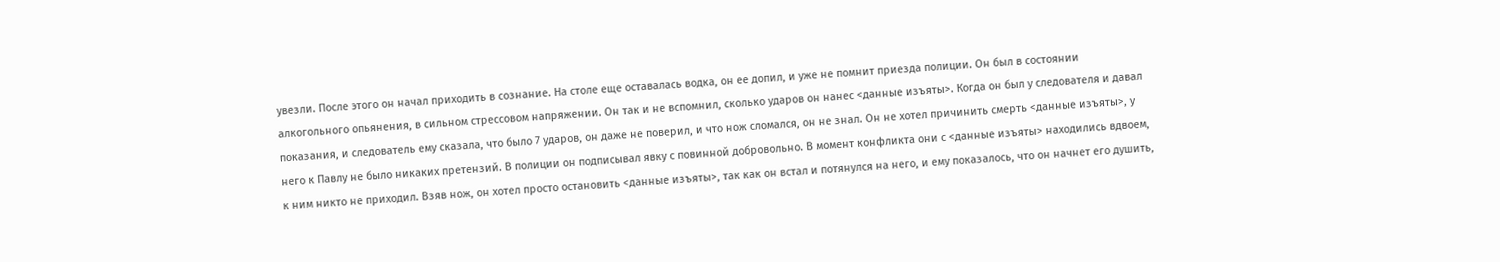увезли. После этого он начал приходить в сознание. На столе еще оставалась водка, он ее допил, и уже не помнит приезда полиции. Он был в состоянии алкогольного опьянения, в сильном стрессовом напряжении. Он так и не вспомнил, сколько ударов он нанес <данные изъяты>. Когда он был у следователя и давал показания, и следователь ему сказала, что было 7 ударов, он даже не поверил, и что нож сломался, он не знал. Он не хотел причинить смерть <данные изъяты>, у него к Павлу не было никаких претензий. В полиции он подписывал явку с повинной добровольно. В момент конфликта они с <данные изъяты> находились вдвоем, к ним никто не приходил. Взяв нож, он хотел просто остановить <данные изъяты>, так как он встал и потянулся на него, и ему показалось, что он начнет его душить,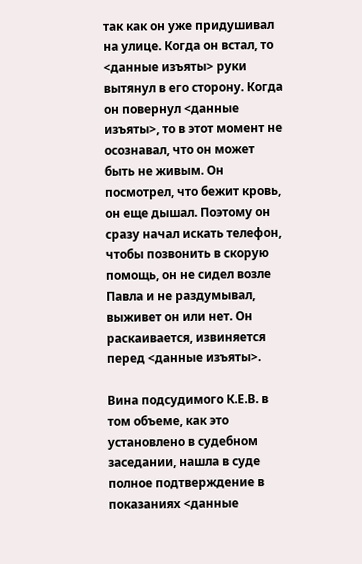так как он уже придушивал на улице. Когда он встал, то <данные изъяты> руки вытянул в его сторону. Когда он повернул <данные изъяты>, то в этот момент не осознавал, что он может быть не живым. Он посмотрел, что бежит кровь, он еще дышал. Поэтому он сразу начал искать телефон, чтобы позвонить в скорую помощь, он не сидел возле Павла и не раздумывал, выживет он или нет. Он раскаивается, извиняется перед <данные изъяты>.

Вина подсудимого К.Е.В. в том объеме, как это установлено в судебном заседании, нашла в суде полное подтверждение в показаниях <данные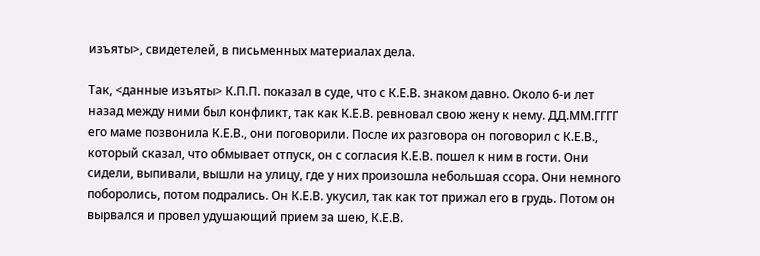изъяты>, свидетелей, в письменных материалах дела.

Так, <данные изъяты> К.П.П. показал в суде, что с К.Е.В. знаком давно. Около 6-и лет назад между ними был конфликт, так как К.Е.В. ревновал свою жену к нему. ДД.ММ.ГГГГ его маме позвонила К.Е.В., они поговорили. После их разговора он поговорил с К.Е.В., который сказал, что обмывает отпуск, он с согласия К.Е.В. пошел к ним в гости. Они сидели, выпивали, вышли на улицу, где у них произошла небольшая ссора. Они немного поборолись, потом подрались. Он К.Е.В. укусил, так как тот прижал его в грудь. Потом он вырвался и провел удушающий прием за шею, К.Е.В.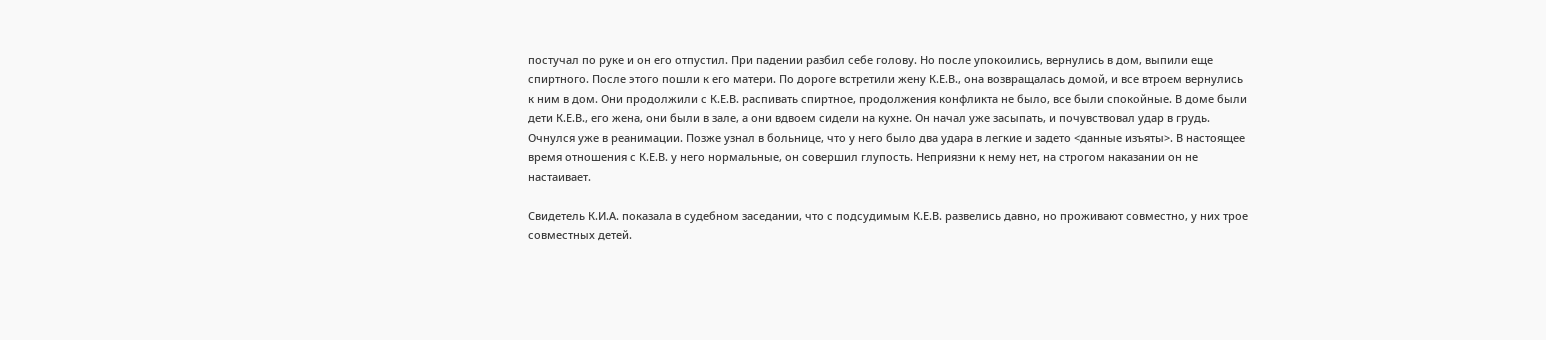постучал по руке и он его отпустил. При падении разбил себе голову. Но после упокоились, вернулись в дом, выпили еще спиртного. После этого пошли к его матери. По дороге встретили жену К.Е.В., она возвращалась домой, и все втроем вернулись к ним в дом. Они продолжили с К.Е.В. распивать спиртное, продолжения конфликта не было, все были спокойные. В доме были дети К.Е.В., его жена, они были в зале, а они вдвоем сидели на кухне. Он начал уже засыпать, и почувствовал удар в грудь. Очнулся уже в реанимации. Позже узнал в больнице, что у него было два удара в легкие и задето <данные изъяты>. В настоящее время отношения с К.Е.В. у него нормальные, он совершил глупость. Неприязни к нему нет, на строгом наказании он не настаивает.

Свидетель К.И.А. показала в судебном заседании, что с подсудимым К.Е.В. развелись давно, но проживают совместно, у них трое совместных детей.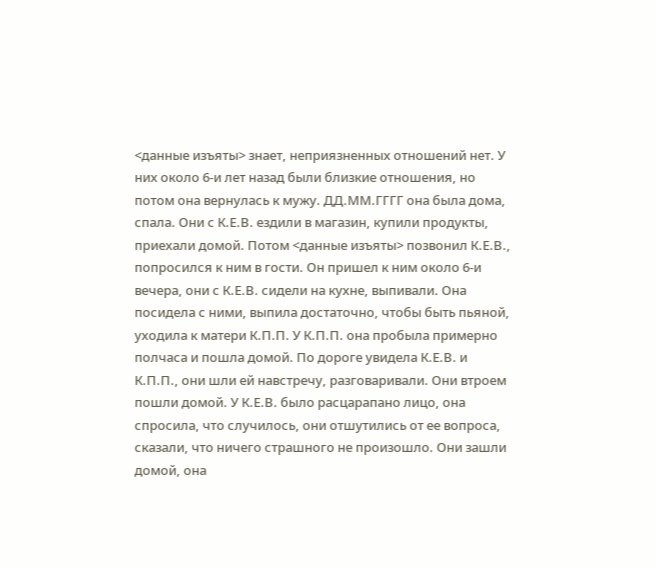<данные изъяты> знает, неприязненных отношений нет. У них около 6-и лет назад были близкие отношения, но потом она вернулась к мужу. ДД.ММ.ГГГГ она была дома, спала. Они с К.Е.В. ездили в магазин, купили продукты, приехали домой. Потом <данные изъяты> позвонил К.Е.В., попросился к ним в гости. Он пришел к ним около 6-и вечера, они с К.Е.В. сидели на кухне, выпивали. Она посидела с ними, выпила достаточно, чтобы быть пьяной, уходила к матери К.П.П. У К.П.П. она пробыла примерно полчаса и пошла домой. По дороге увидела К.Е.В. и К.П.П., они шли ей навстречу, разговаривали. Они втроем пошли домой. У К.Е.В. было расцарапано лицо, она спросила, что случилось, они отшутились от ее вопроса, сказали, что ничего страшного не произошло. Они зашли домой, она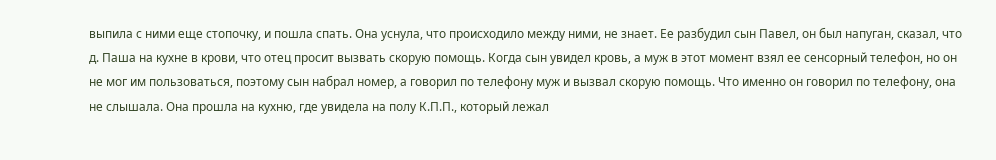выпила с ними еще стопочку, и пошла спать. Она уснула, что происходило между ними, не знает. Ее разбудил сын Павел, он был напуган, сказал, что д. Паша на кухне в крови, что отец просит вызвать скорую помощь. Когда сын увидел кровь, а муж в этот момент взял ее сенсорный телефон, но он не мог им пользоваться, поэтому сын набрал номер, а говорил по телефону муж и вызвал скорую помощь. Что именно он говорил по телефону, она не слышала. Она прошла на кухню, где увидела на полу К.П.П., который лежал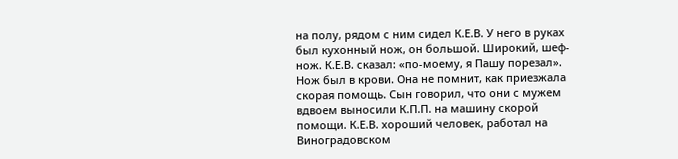на полу, рядом с ним сидел К.Е.В. У него в руках был кухонный нож, он большой. Широкий, шеф-нож. К.Е.В. сказал: «по-моему, я Пашу порезал». Нож был в крови. Она не помнит, как приезжала скорая помощь. Сын говорил, что они с мужем вдвоем выносили К.П.П. на машину скорой помощи. К.Е.В. хороший человек, работал на Виноградовском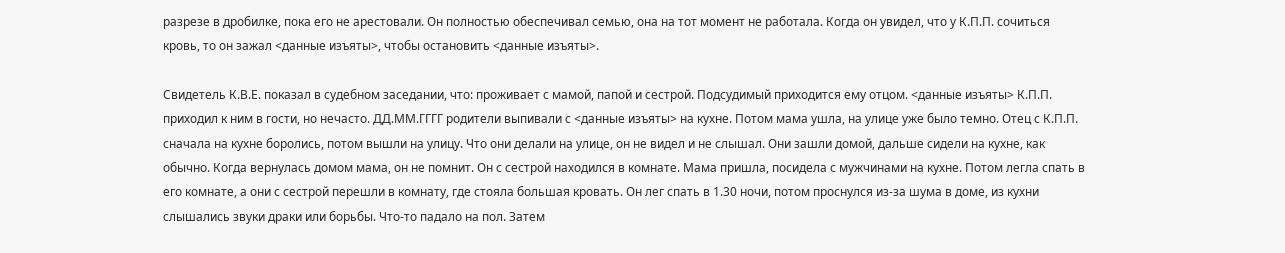разрезе в дробилке, пока его не арестовали. Он полностью обеспечивал семью, она на тот момент не работала. Когда он увидел, что у К.П.П. сочиться кровь, то он зажал <данные изъяты>, чтобы остановить <данные изъяты>.

Свидетель К.В.Е. показал в судебном заседании, что: проживает с мамой, папой и сестрой. Подсудимый приходится ему отцом. <данные изъяты> К.П.П. приходил к ним в гости, но нечасто. ДД.ММ.ГГГГ родители выпивали с <данные изъяты> на кухне. Потом мама ушла, на улице уже было темно. Отец с К.П.П. сначала на кухне боролись, потом вышли на улицу. Что они делали на улице, он не видел и не слышал. Они зашли домой, дальше сидели на кухне, как обычно. Когда вернулась домом мама, он не помнит. Он с сестрой находился в комнате. Мама пришла, посидела с мужчинами на кухне. Потом легла спать в его комнате, а они с сестрой перешли в комнату, где стояла большая кровать. Он лег спать в 1.30 ночи, потом проснулся из-за шума в доме, из кухни слышались звуки драки или борьбы. Что-то падало на пол. Затем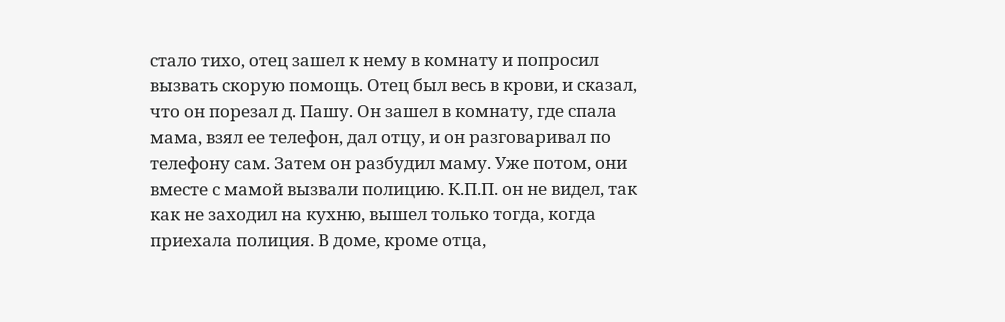стало тихо, отец зашел к нему в комнату и попросил вызвать скорую помощь. Отец был весь в крови, и сказал, что он порезал д. Пашу. Он зашел в комнату, где спала мама, взял ее телефон, дал отцу, и он разговаривал по телефону сам. Затем он разбудил маму. Уже потом, они вместе с мамой вызвали полицию. К.П.П. он не видел, так как не заходил на кухню, вышел только тогда, когда приехала полиция. В доме, кроме отца,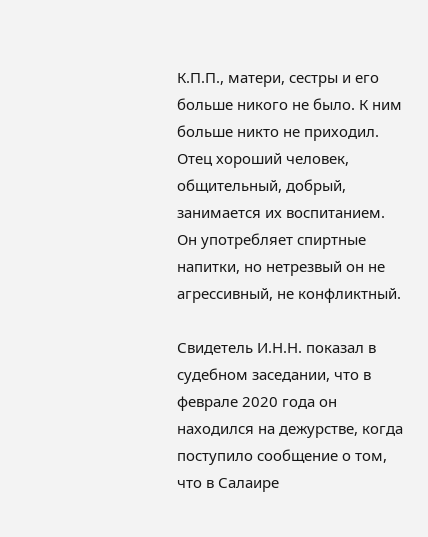К.П.П., матери, сестры и его больше никого не было. К ним больше никто не приходил. Отец хороший человек, общительный, добрый, занимается их воспитанием. Он употребляет спиртные напитки, но нетрезвый он не агрессивный, не конфликтный.

Свидетель И.Н.Н. показал в судебном заседании, что в феврале 2020 года он находился на дежурстве, когда поступило сообщение о том, что в Салаире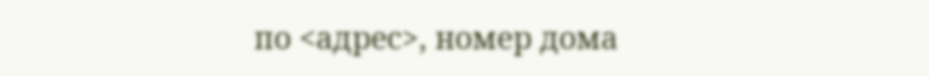по <адрес>, номер дома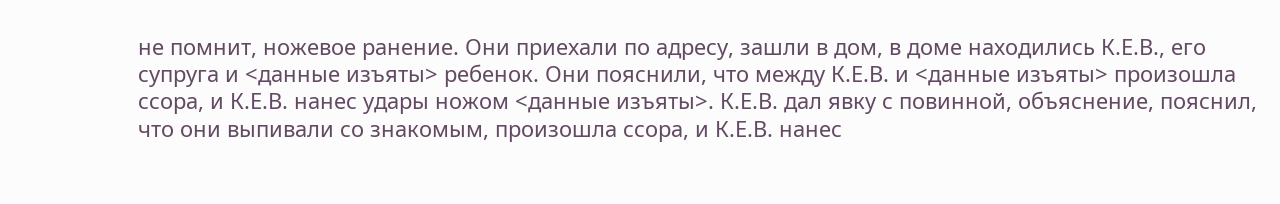не помнит, ножевое ранение. Они приехали по адресу, зашли в дом, в доме находились К.Е.В., его супруга и <данные изъяты> ребенок. Они пояснили, что между К.Е.В. и <данные изъяты> произошла ссора, и К.Е.В. нанес удары ножом <данные изъяты>. К.Е.В. дал явку с повинной, объяснение, пояснил, что они выпивали со знакомым, произошла ссора, и К.Е.В. нанес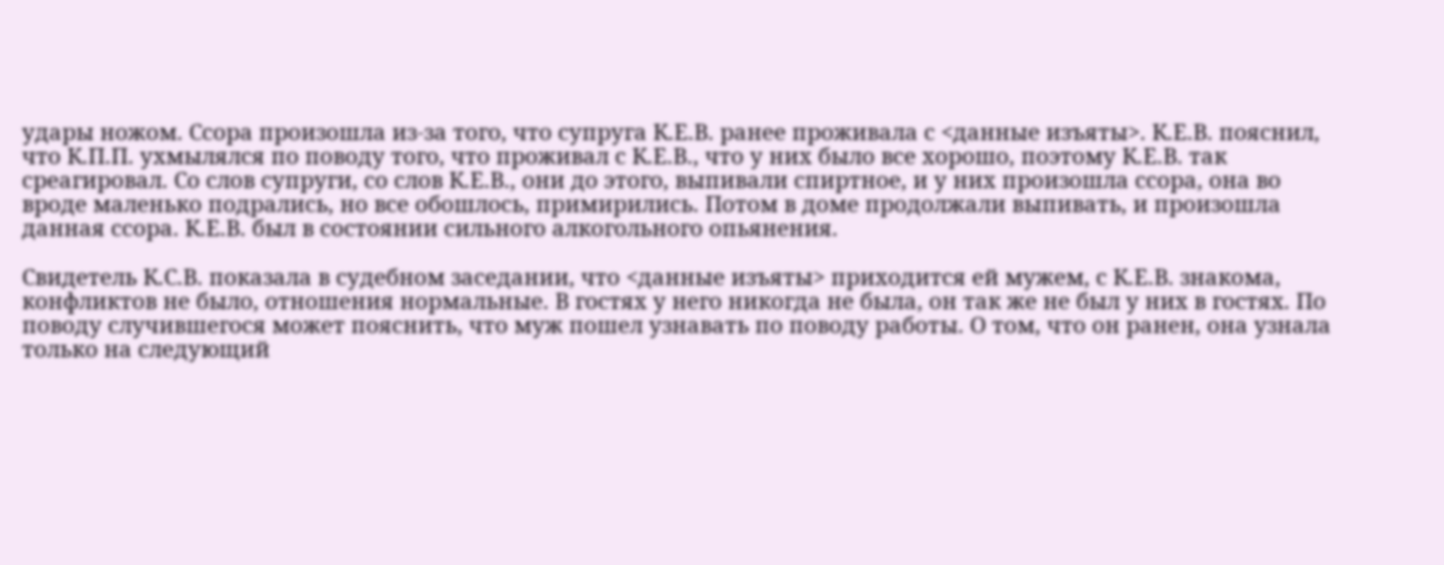удары ножом. Ссора произошла из-за того, что супруга К.Е.В. ранее проживала с <данные изъяты>. К.Е.В. пояснил, что К.П.П. ухмылялся по поводу того, что проживал с К.Е.В., что у них было все хорошо, поэтому К.Е.В. так среагировал. Со слов супруги, со слов К.Е.В., они до этого, выпивали спиртное, и у них произошла ссора, она во вроде маленько подрались, но все обошлось, примирились. Потом в доме продолжали выпивать, и произошла данная ссора. К.Е.В. был в состоянии сильного алкогольного опьянения.

Свидетель К.С.В. показала в судебном заседании, что <данные изъяты> приходится ей мужем, с К.Е.В. знакома, конфликтов не было, отношения нормальные. В гостях у него никогда не была, он так же не был у них в гостях. По поводу случившегося может пояснить, что муж пошел узнавать по поводу работы. О том, что он ранен, она узнала только на следующий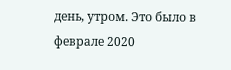день, утром. Это было в феврале 2020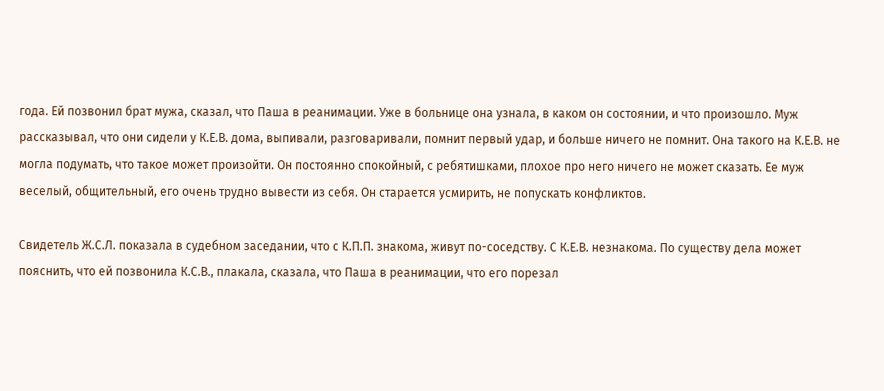года. Ей позвонил брат мужа, сказал, что Паша в реанимации. Уже в больнице она узнала, в каком он состоянии, и что произошло. Муж рассказывал, что они сидели у К.Е.В. дома, выпивали, разговаривали, помнит первый удар, и больше ничего не помнит. Она такого на К.Е.В. не могла подумать, что такое может произойти. Он постоянно спокойный, с ребятишками, плохое про него ничего не может сказать. Ее муж веселый, общительный, его очень трудно вывести из себя. Он старается усмирить, не попускать конфликтов.

Свидетель Ж.С.Л. показала в судебном заседании, что с К.П.П. знакома, живут по-соседству. С К.Е.В. незнакома. По существу дела может пояснить, что ей позвонила К.С.В., плакала, сказала, что Паша в реанимации, что его порезал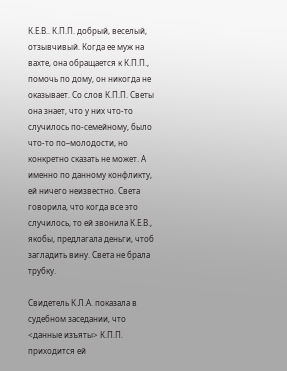К.Е.В.. К.П.П. добрый, веселый, отзывчивый. Когда ее муж на вахте, она обращается к К.П.П., помочь по дому, он никогда не оказывает. Со слов К.П.П. Светы она знает, что у них что-то случилось по-семейному, было что-то по–молодости, но конкретно сказать не может. А именно по данному конфликту, ей ничего неизвестно. Света говорила, что когда все это случилось, то ей звонила К.Е.В., якобы, предлагала деньги, чтоб загладить вину. Света не брала трубку.

Свидетель К.Л.А. показала в судебном заседании, что <данные изъяты> К.П.П. приходится ей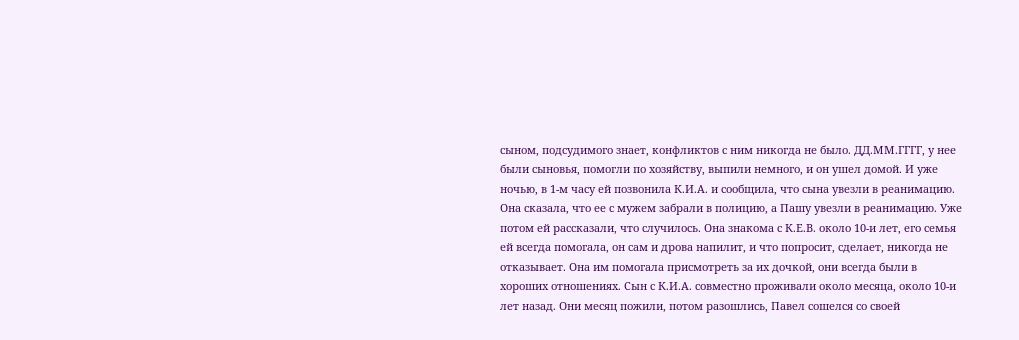сыном, подсудимого знает, конфликтов с ним никогда не было. ДД.ММ.ГГГГ, у нее были сыновья, помогли по хозяйству, выпили немного, и он ушел домой. И уже ночью, в 1-м часу ей позвонила К.И.А. и сообщила, что сына увезли в реанимацию. Она сказала, что ее с мужем забрали в полицию, а Пашу увезли в реанимацию. Уже потом ей рассказали, что случилось. Она знакома с К.Е.В. около 10-и лет, его семья ей всегда помогала, он сам и дрова напилит, и что попросит, сделает, никогда не отказывает. Она им помогала присмотреть за их дочкой, они всегда были в хороших отношениях. Сын с К.И.А. совместно проживали около месяца, около 10-и лет назад. Они месяц пожили, потом разошлись, Павел сошелся со своей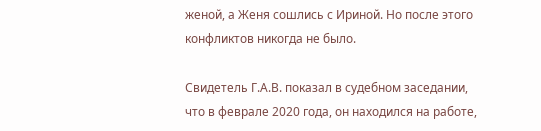женой, а Женя сошлись с Ириной. Но после этого конфликтов никогда не было.

Свидетель Г.А.В. показал в судебном заседании, что в феврале 2020 года, он находился на работе,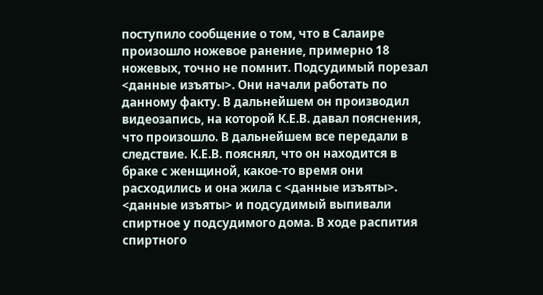поступило сообщение о том, что в Салаире произошло ножевое ранение, примерно 18 ножевых, точно не помнит. Подсудимый порезал <данные изъяты>. Они начали работать по данному факту. В дальнейшем он производил видеозапись, на которой К.Е.В. давал пояснения, что произошло. В дальнейшем все передали в следствие. К.Е.В. пояснял, что он находится в браке с женщиной, какое-то время они расходились и она жила с <данные изъяты>. <данные изъяты> и подсудимый выпивали спиртное у подсудимого дома. В ходе распития спиртного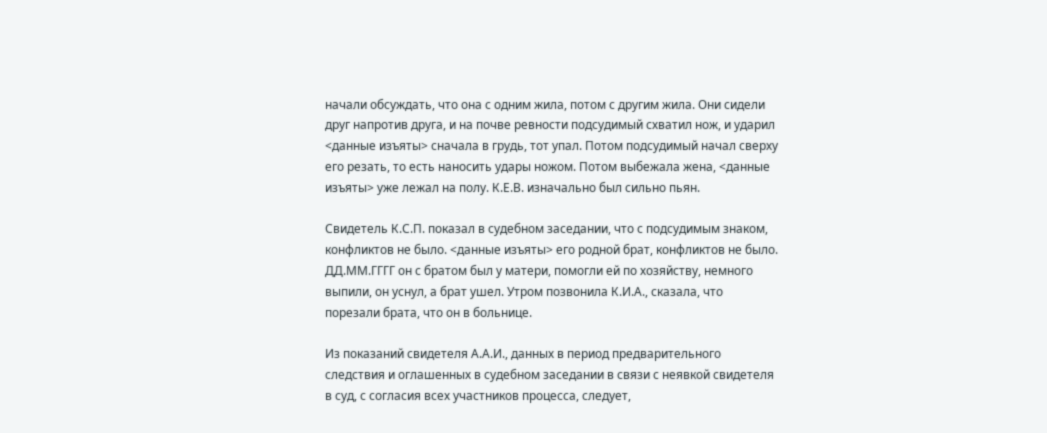начали обсуждать, что она с одним жила, потом с другим жила. Они сидели друг напротив друга, и на почве ревности подсудимый схватил нож, и ударил <данные изъяты> сначала в грудь, тот упал. Потом подсудимый начал сверху его резать, то есть наносить удары ножом. Потом выбежала жена, <данные изъяты> уже лежал на полу. К.Е.В. изначально был сильно пьян.

Свидетель К.С.П. показал в судебном заседании, что с подсудимым знаком, конфликтов не было. <данные изъяты> его родной брат, конфликтов не было. ДД.ММ.ГГГГ он с братом был у матери, помогли ей по хозяйству, немного выпили, он уснул, а брат ушел. Утром позвонила К.И.А., сказала, что порезали брата, что он в больнице.

Из показаний свидетеля А.А.И., данных в период предварительного следствия и оглашенных в судебном заседании в связи с неявкой свидетеля в суд, с согласия всех участников процесса, следует,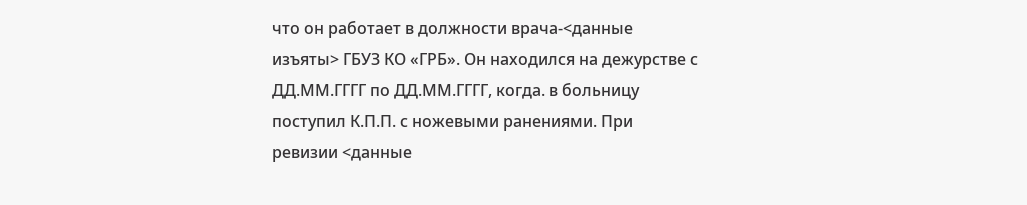что он работает в должности врача-<данные изъяты> ГБУЗ КО «ГРБ». Он находился на дежурстве с ДД.ММ.ГГГГ по ДД.ММ.ГГГГ, когда. в больницу поступил К.П.П. с ножевыми ранениями. При ревизии <данные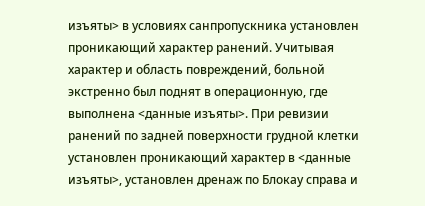изъяты> в условиях санпропускника установлен проникающий характер ранений. Учитывая характер и область повреждений, больной экстренно был поднят в операционную, где выполнена <данные изъяты>. При ревизии ранений по задней поверхности грудной клетки установлен проникающий характер в <данные изъяты>, установлен дренаж по Блокау справа и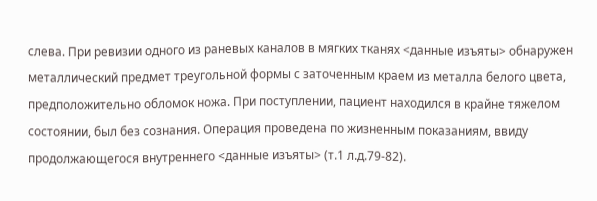слева. При ревизии одного из раневых каналов в мягких тканях <данные изъяты> обнаружен металлический предмет треугольной формы с заточенным краем из металла белого цвета, предположительно обломок ножа. При поступлении, пациент находился в крайне тяжелом состоянии, был без сознания. Операция проведена по жизненным показаниям, ввиду продолжающегося внутреннего <данные изъяты> (т.1 л.д.79-82).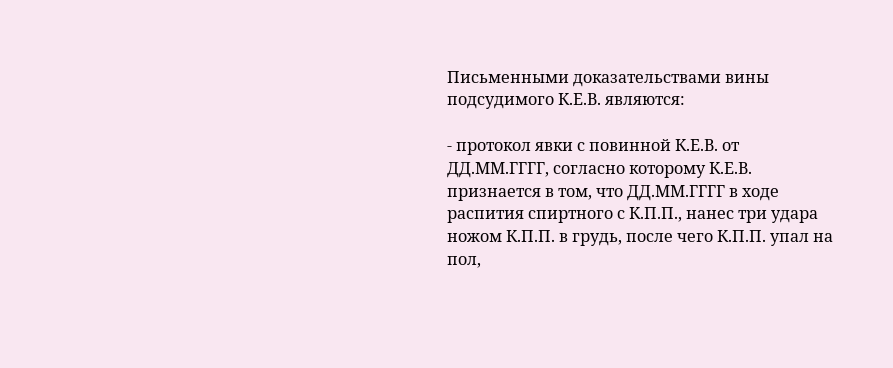Письменными доказательствами вины подсудимого К.Е.В. являются:

- протокол явки с повинной К.Е.В. от ДД.ММ.ГГГГ, согласно которому К.Е.В. признается в том, что ДД.ММ.ГГГГ в ходе распития спиртного с К.П.П., нанес три удара ножом К.П.П. в грудь, после чего К.П.П. упал на пол,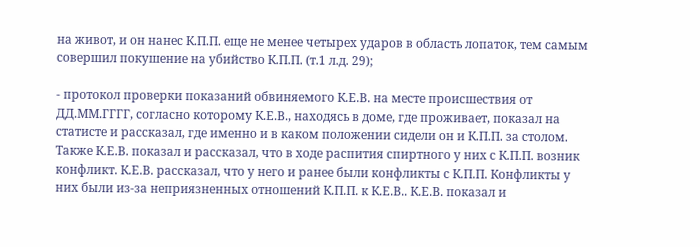на живот, и он нанес К.П.П. еще не менее четырех ударов в область лопаток, тем самым совершил покушение на убийство К.П.П. (т.1 л.д. 29);

- протокол проверки показаний обвиняемого К.Е.В. на месте происшествия от ДД.ММ.ГГГГ, согласно которому К.Е.В., находясь в доме, где проживает, показал на статисте и рассказал, где именно и в каком положении сидели он и К.П.П. за столом. Также К.Е.В. показал и рассказал, что в ходе распития спиртного у них с К.П.П. возник конфликт. К.Е.В. рассказал, что у него и ранее были конфликты с К.П.П. Конфликты у них были из-за неприязненных отношений К.П.П. к К.Е.В.. К.Е.В. показал и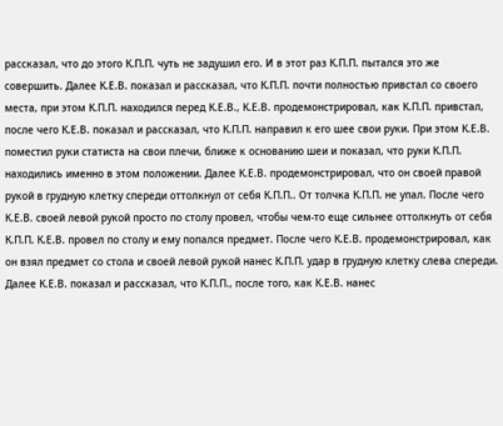рассказал, что до этого К.П.П. чуть не задушил его. И в этот раз К.П.П. пытался это же совершить. Далее К.Е.В. показал и рассказал, что К.П.П. почти полностью привстал со своего места, при этом К.П.П. находился перед К.Е.В., К.Е.В. продемонстрировал, как К.П.П. привстал, после чего К.Е.В. показал и рассказал, что К.П.П. направил к его шее свои руки. При этом К.Е.В. поместил руки статиста на свои плечи, ближе к основанию шеи и показал, что руки К.П.П. находились именно в этом положении. Далее К.Е.В. продемонстрировал, что он своей правой рукой в грудную клетку спереди оттолкнул от себя К.П.П.. От толчка К.П.П. не упал. После чего К.Е.В. своей левой рукой просто по столу провел, чтобы чем-то еще сильнее оттолкнуть от себя К.П.П. К.Е.В. провел по столу и ему попался предмет. После чего К.Е.В. продемонстрировал, как он взял предмет со стола и своей левой рукой нанес К.П.П. удар в грудную клетку слева спереди. Далее К.Е.В. показал и рассказал, что К.П.П., после того, как К.Е.В. нанес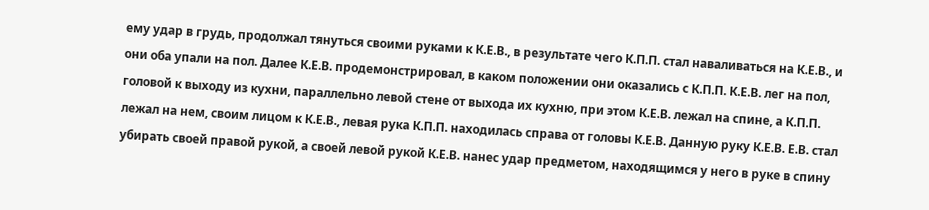ему удар в грудь, продолжал тянуться своими руками к К.Е.В., в результате чего К.П.П. стал наваливаться на К.Е.В., и они оба упали на пол. Далее К.Е.В. продемонстрировал, в каком положении они оказались с К.П.П. К.Е.В. лег на пол, головой к выходу из кухни, параллельно левой стене от выхода их кухню, при этом К.Е.В. лежал на спине, а К.П.П. лежал на нем, своим лицом к К.Е.В., левая рука К.П.П. находилась справа от головы К.Е.В. Данную руку К.Е.В. Е.В. стал убирать своей правой рукой, а своей левой рукой К.Е.В. нанес удар предметом, находящимся у него в руке в спину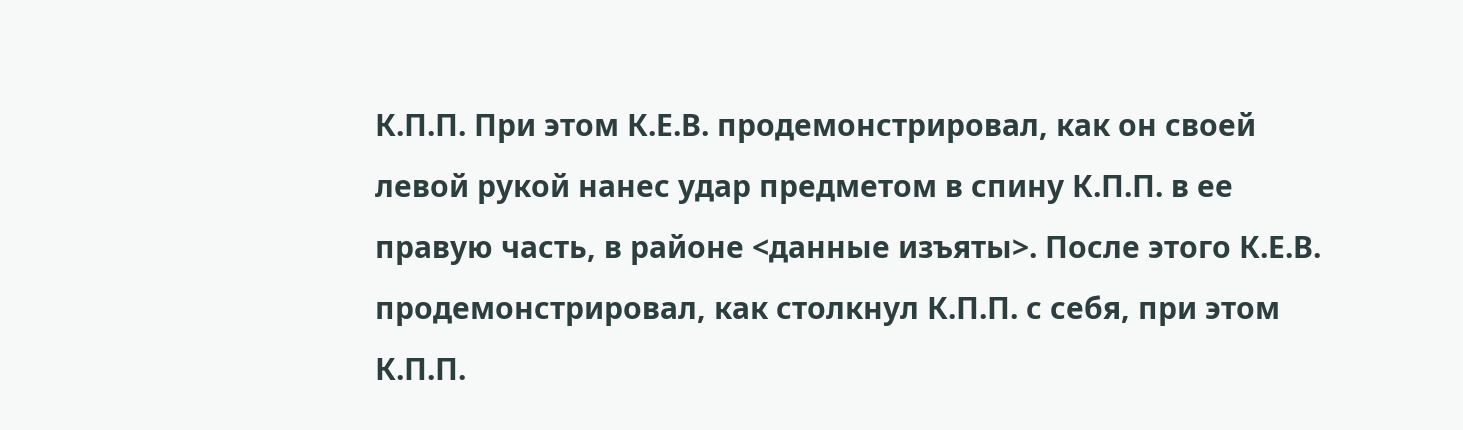К.П.П. При этом К.Е.В. продемонстрировал, как он своей левой рукой нанес удар предметом в спину К.П.П. в ее правую часть, в районе <данные изъяты>. После этого К.Е.В. продемонстрировал, как столкнул К.П.П. с себя, при этом К.П.П.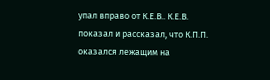упал вправо от К.Е.В.. К.Е.В. показал и рассказал, что К.П.П. оказался лежащим на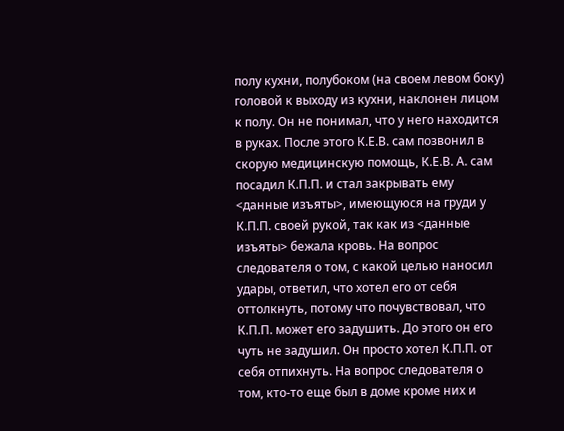полу кухни, полубоком (на своем левом боку) головой к выходу из кухни, наклонен лицом к полу. Он не понимал, что у него находится в руках. После этого К.Е.В. сам позвонил в скорую медицинскую помощь, К.Е.В. А. сам посадил К.П.П. и стал закрывать ему <данные изъяты>, имеющуюся на груди у К.П.П. своей рукой, так как из <данные изъяты> бежала кровь. На вопрос следователя о том, с какой целью наносил удары, ответил, что хотел его от себя оттолкнуть, потому что почувствовал, что К.П.П. может его задушить. До этого он его чуть не задушил. Он просто хотел К.П.П. от себя отпихнуть. На вопрос следователя о том, кто-то еще был в доме кроме них и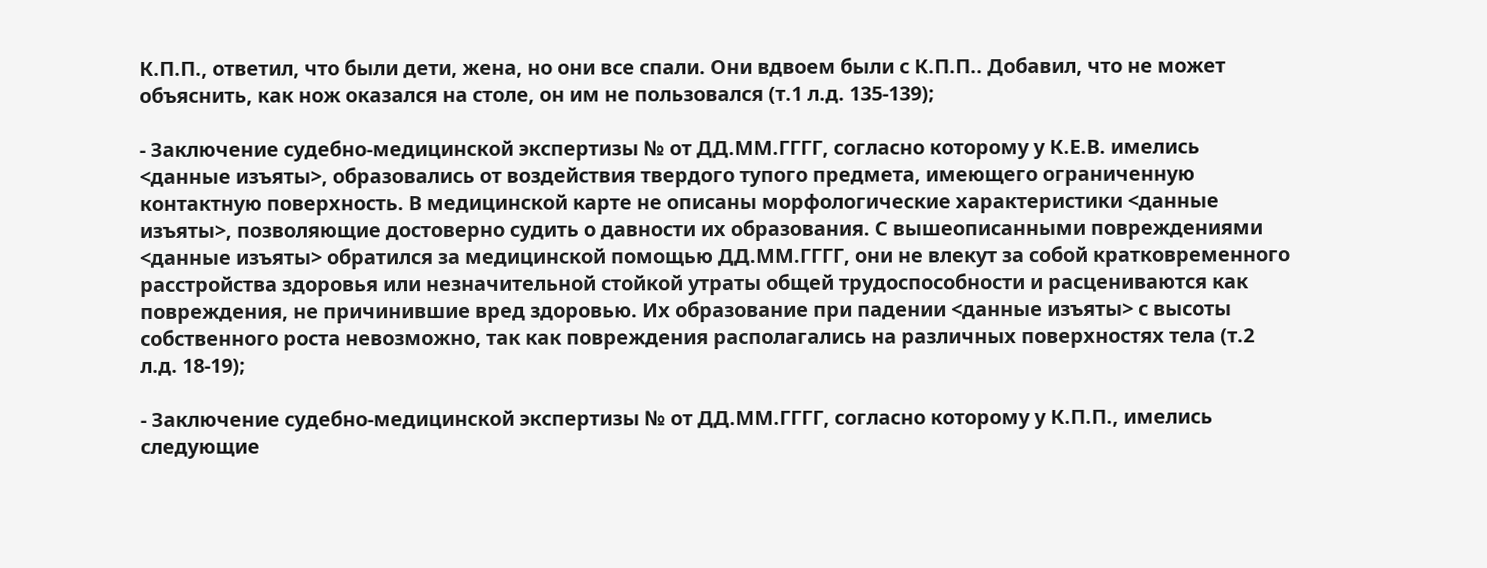К.П.П., ответил, что были дети, жена, но они все спали. Они вдвоем были с К.П.П.. Добавил, что не может объяснить, как нож оказался на столе, он им не пользовался (т.1 л.д. 135-139);

- Заключение судебно-медицинской экспертизы № от ДД.ММ.ГГГГ, согласно которому у К.Е.В. имелись <данные изъяты>, образовались от воздействия твердого тупого предмета, имеющего ограниченную контактную поверхность. В медицинской карте не описаны морфологические характеристики <данные изъяты>, позволяющие достоверно судить о давности их образования. С вышеописанными повреждениями <данные изъяты> обратился за медицинской помощью ДД.ММ.ГГГГ, они не влекут за собой кратковременного расстройства здоровья или незначительной стойкой утраты общей трудоспособности и расцениваются как повреждения, не причинившие вред здоровью. Их образование при падении <данные изъяты> с высоты собственного роста невозможно, так как повреждения располагались на различных поверхностях тела (т.2 л.д. 18-19);

- Заключение судебно-медицинской экспертизы № от ДД.ММ.ГГГГ, согласно которому у К.П.П., имелись следующие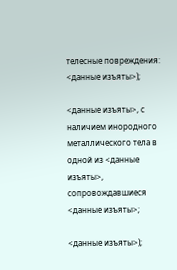телесные повреждения: <данные изъяты>);

<данные изъяты>, с наличием инородного металлического тела в одной из <данные изъяты>, сопровождавшиеся <данные изъяты>;

<данные изъяты>);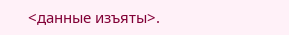<данные изъяты>.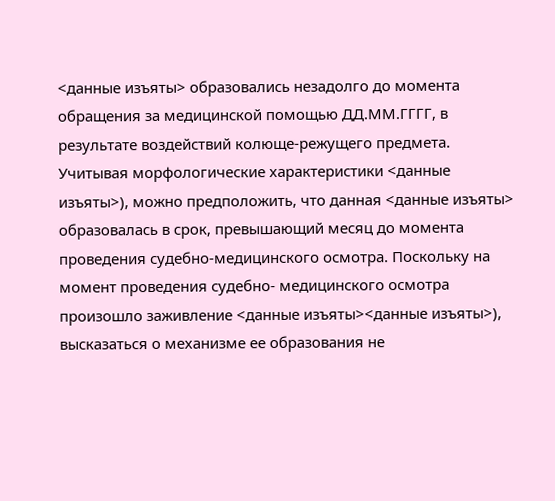<данные изъяты> образовались незадолго до момента обращения за медицинской помощью ДД.ММ.ГГГГ, в результате воздействий колюще-режущего предмета. Учитывая морфологические характеристики <данные изъяты>), можно предположить, что данная <данные изъяты> образовалась в срок, превышающий месяц до момента проведения судебно-медицинского осмотра. Поскольку на момент проведения судебно- медицинского осмотра произошло заживление <данные изъяты><данные изъяты>), высказаться о механизме ее образования не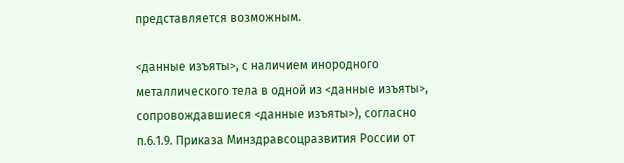представляется возможным.

<данные изъяты>, с наличием инородного металлического тела в одной из <данные изъяты>, сопровождавшиеся <данные изъяты>), согласно п.6.1.9. Приказа Минздравсоцразвития России от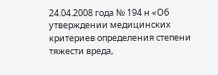24.04.2008 года № 194 н «Об утверждении медицинских критериев определения степени тяжести вреда,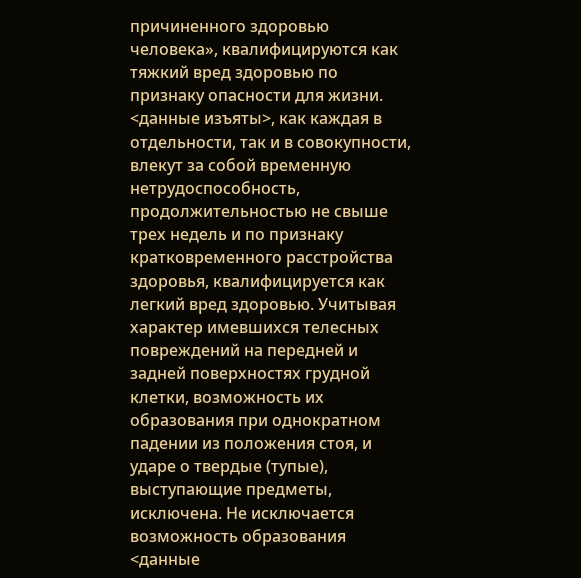причиненного здоровью человека», квалифицируются как тяжкий вред здоровью по признаку опасности для жизни. <данные изъяты>, как каждая в отдельности, так и в совокупности, влекут за собой временную нетрудоспособность, продолжительностью не свыше трех недель и по признаку кратковременного расстройства здоровья, квалифицируется как легкий вред здоровью. Учитывая характер имевшихся телесных повреждений на передней и задней поверхностях грудной клетки, возможность их образования при однократном падении из положения стоя, и ударе о твердые (тупые), выступающие предметы, исключена. Не исключается возможность образования <данные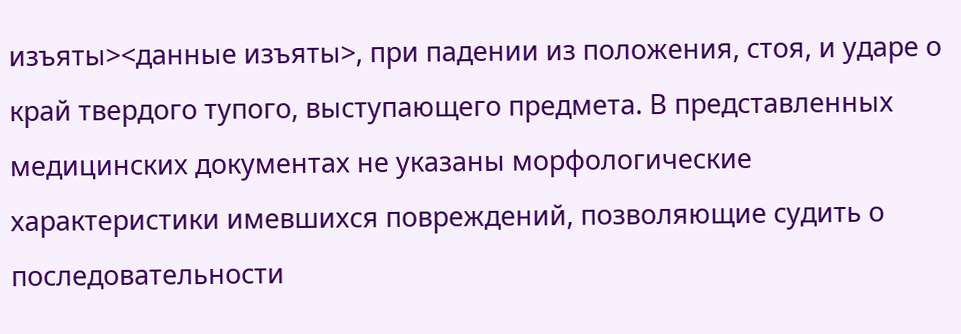изъяты><данные изъяты>, при падении из положения, стоя, и ударе о край твердого тупого, выступающего предмета. В представленных медицинских документах не указаны морфологические характеристики имевшихся повреждений, позволяющие судить о последовательности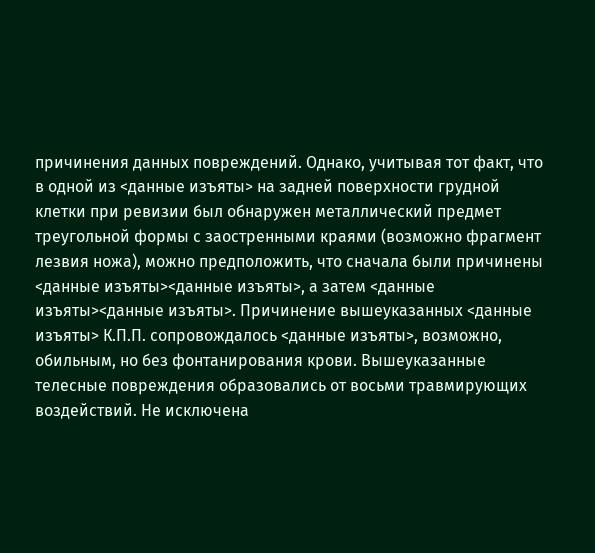причинения данных повреждений. Однако, учитывая тот факт, что в одной из <данные изъяты> на задней поверхности грудной клетки при ревизии был обнаружен металлический предмет треугольной формы с заостренными краями (возможно фрагмент лезвия ножа), можно предположить, что сначала были причинены <данные изъяты><данные изъяты>, а затем <данные изъяты><данные изъяты>. Причинение вышеуказанных <данные изъяты> К.П.П. сопровождалось <данные изъяты>, возможно, обильным, но без фонтанирования крови. Вышеуказанные телесные повреждения образовались от восьми травмирующих воздействий. Не исключена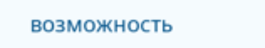возможность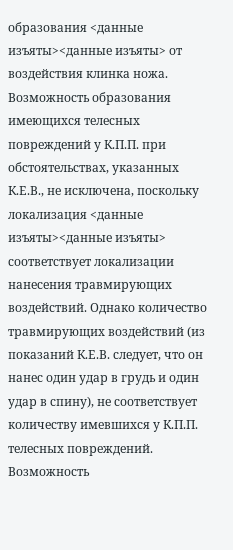образования <данные изъяты><данные изъяты> от воздействия клинка ножа. Возможность образования имеющихся телесных повреждений у К.П.П. при обстоятельствах, указанных К.Е.В., не исключена, поскольку локализация <данные изъяты><данные изъяты> соответствует локализации нанесения травмирующих воздействий. Однако количество травмирующих воздействий (из показаний К.Е.В. следует, что он нанес один удар в грудь и один удар в спину), не соответствует количеству имевшихся у К.П.П. телесных повреждений. Возможность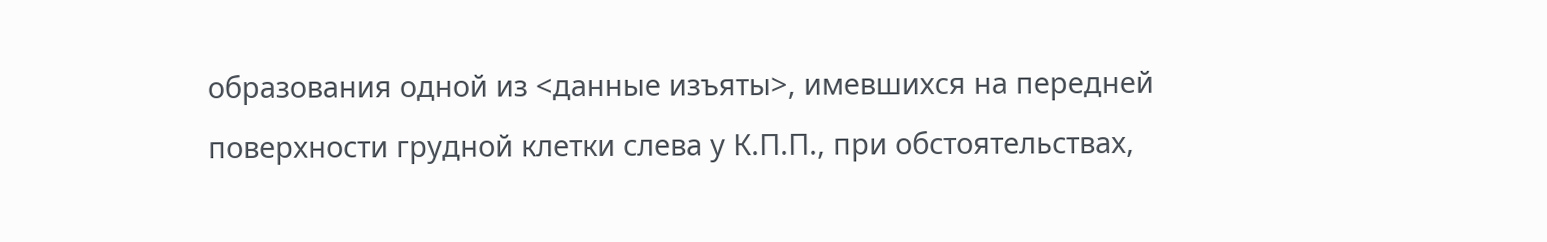образования одной из <данные изъяты>, имевшихся на передней поверхности грудной клетки слева у К.П.П., при обстоятельствах,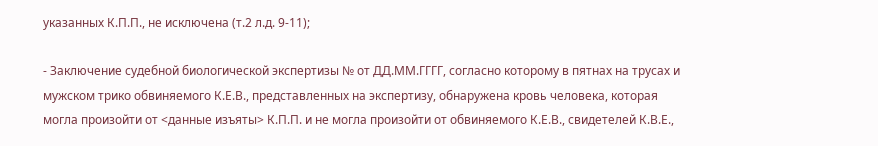указанных К.П.П., не исключена (т.2 л.д. 9-11);

- Заключение судебной биологической экспертизы № от ДД.ММ.ГГГГ, согласно которому в пятнах на трусах и мужском трико обвиняемого К.Е.В., представленных на экспертизу, обнаружена кровь человека, которая могла произойти от <данные изъяты> К.П.П. и не могла произойти от обвиняемого К.Е.В., свидетелей К.В.Е.,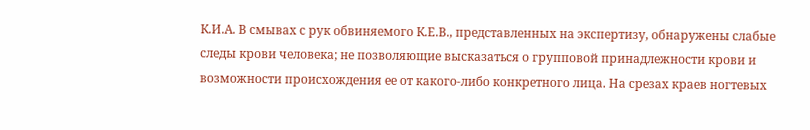К.И.А. В смывах с рук обвиняемого К.Е.В., представленных на экспертизу, обнаружены слабые следы крови человека; не позволяющие высказаться о групповой принадлежности крови и возможности происхождения ее от какого-либо конкретного лица. На срезах краев ногтевых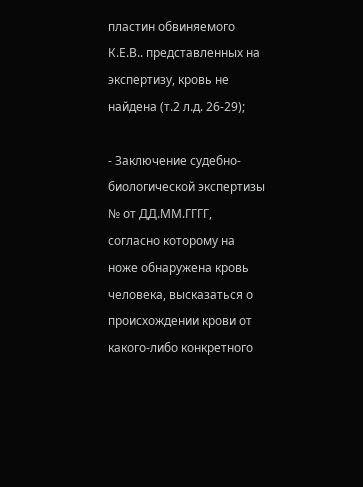пластин обвиняемого К.Е.В.. представленных на экспертизу, кровь не найдена (т.2 л.д. 26-29);

- Заключение судебно-биологической экспертизы № от ДД.ММ.ГГГГ, согласно которому на ноже обнаружена кровь человека, высказаться о происхождении крови от какого-либо конкретного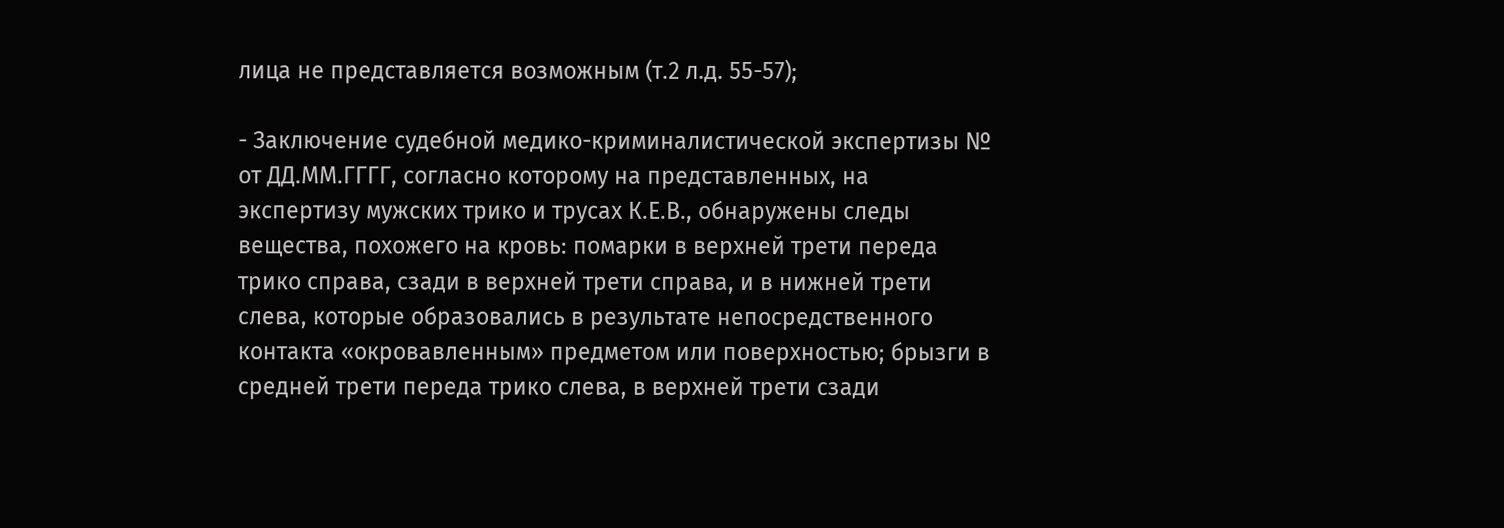лица не представляется возможным (т.2 л.д. 55-57);

- Заключение судебной медико-криминалистической экспертизы № от ДД.ММ.ГГГГ, согласно которому на представленных, на экспертизу мужских трико и трусах К.Е.В., обнаружены следы вещества, похожего на кровь: помарки в верхней трети переда трико справа, сзади в верхней трети справа, и в нижней трети слева, которые образовались в результате непосредственного контакта «окровавленным» предметом или поверхностью; брызги в средней трети переда трико слева, в верхней трети сзади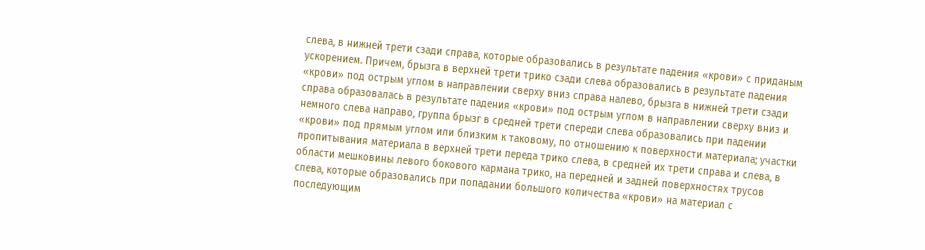слева, в нижней трети сзади справа, которые образовались в результате падения «крови» с приданым ускорением. Причем, брызга в верхней трети трико сзади слева образовались в результате падения «крови» под острым углом в направлении сверху вниз справа налево, брызга в нижней трети сзади справа образовалась в результате падения «крови» под острым углом в направлении сверху вниз и немного слева направо, группа брызг в средней трети спереди слева образовались при падении «крови» под прямым углом или близким к таковому, по отношению к поверхности материала; участки пропитывания материала в верхней трети переда трико слева, в средней их трети справа и слева, в области мешковины левого бокового кармана трико, на передней и задней поверхностях трусов слева, которые образовались при попадании большого количества «крови» на материал с последующим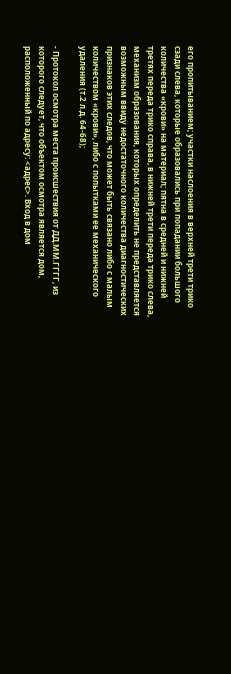его пропитыванием; участки наслоения в верхней трети трико сзади слева, которые образовались при попадании большого количества «крови» на материал; пятна в средней и нижней третях переда трико справа, в нижней трети переда трико слева, механизм образования, которых определить не представляется возможным ввиду недостаточного количества диагностических признаков этих следов, что может быть связано либо с малым количеством «крови», либо с попытками ее механического удаления (т.2 л.д. 64-68);

- Протокол осмотра места происшествия от ДД.ММ.ГГГГ, из которого следует, что объектом осмотра является дом, расположенный по адресу: <адрес>. Вход в дом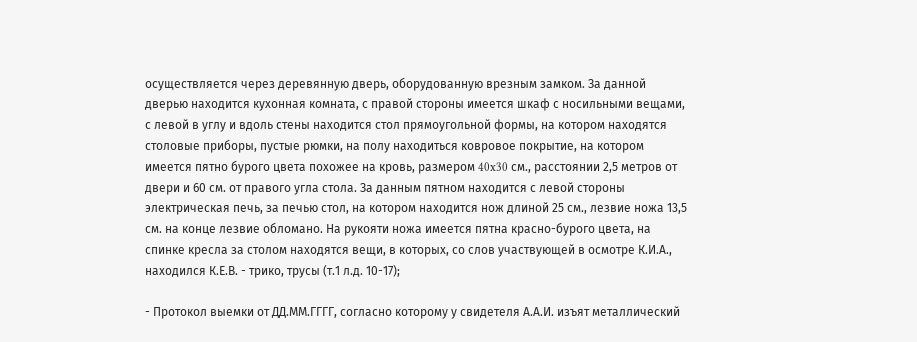осуществляется через деревянную дверь, оборудованную врезным замком. За данной дверью находится кухонная комната, с правой стороны имеется шкаф с носильными вещами, с левой в углу и вдоль стены находится стол прямоугольной формы, на котором находятся столовые приборы, пустые рюмки, на полу находиться ковровое покрытие, на котором имеется пятно бурого цвета похожее на кровь, размером 40x30 см., расстоянии 2,5 метров от двери и 60 см. от правого угла стола. За данным пятном находится с левой стороны электрическая печь, за печью стол, на котором находится нож длиной 25 см., лезвие ножа 13,5 см. на конце лезвие обломано. На рукояти ножа имеется пятна красно-бурого цвета, на спинке кресла за столом находятся вещи, в которых, со слов участвующей в осмотре К.И.А., находился К.Е.В. - трико, трусы (т.1 л.д. 10-17);

- Протокол выемки от ДД.ММ.ГГГГ, согласно которому у свидетеля А.А.И. изъят металлический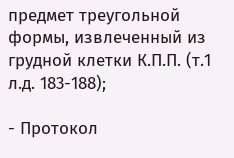предмет треугольной формы, извлеченный из грудной клетки К.П.П. (т.1 л.д. 183-188);

- Протокол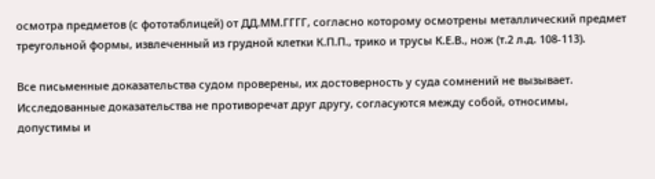осмотра предметов (с фототаблицей) от ДД.ММ.ГГГГ, согласно которому осмотрены металлический предмет треугольной формы, извлеченный из грудной клетки К.П.П., трико и трусы К.Е.В., нож (т.2 л.д. 108-113).

Все письменные доказательства судом проверены, их достоверность у суда сомнений не вызывает. Исследованные доказательства не противоречат друг другу, согласуются между собой, относимы, допустимы и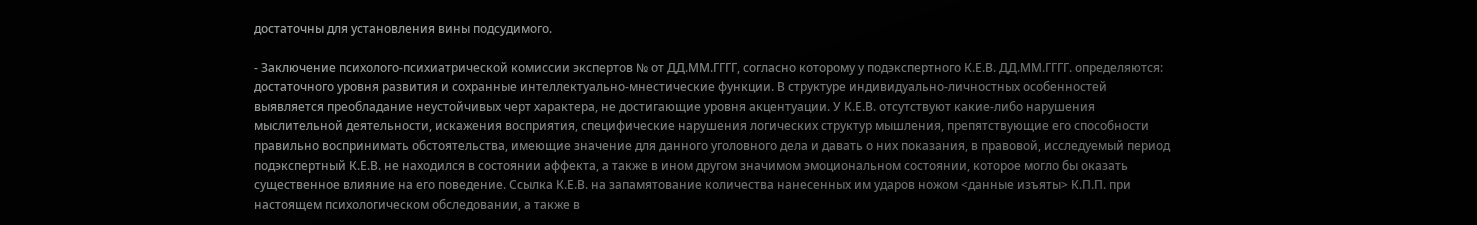достаточны для установления вины подсудимого.

- Заключение психолого-психиатрической комиссии экспертов № от ДД.ММ.ГГГГ, согласно которому у подэкспертного К.Е.В. ДД.ММ.ГГГГ. определяются: достаточного уровня развития и сохранные интеллектуально-мнестические функции. В структуре индивидуально-личностных особенностей выявляется преобладание неустойчивых черт характера, не достигающие уровня акцентуации. У К.Е.В. отсутствуют какие-либо нарушения мыслительной деятельности, искажения восприятия, специфические нарушения логических структур мышления, препятствующие его способности правильно воспринимать обстоятельства, имеющие значение для данного уголовного дела и давать о них показания, в правовой, исследуемый период подэкспертный К.Е.В. не находился в состоянии аффекта, а также в ином другом значимом эмоциональном состоянии, которое могло бы оказать существенное влияние на его поведение. Ссылка К.Е.В. на запамятование количества нанесенных им ударов ножом <данные изъяты> К.П.П. при настоящем психологическом обследовании, а также в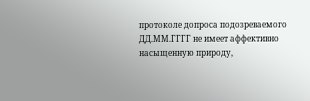протоколе допроса подозреваемого ДД.ММ.ГГГГ не имеет аффективно насыщенную природу,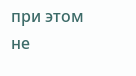при этом не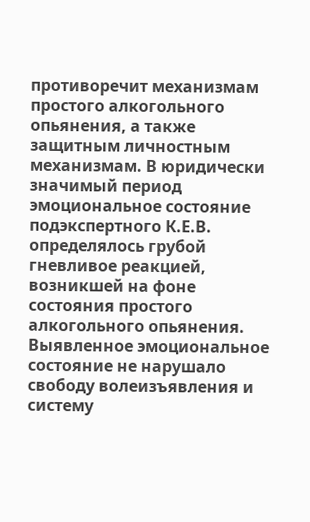противоречит механизмам простого алкогольного опьянения, а также защитным личностным механизмам. В юридически значимый период эмоциональное состояние подэкспертного К.Е.В. определялось грубой гневливое реакцией, возникшей на фоне состояния простого алкогольного опьянения. Выявленное эмоциональное состояние не нарушало свободу волеизъявления и систему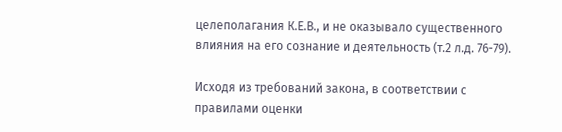целеполагания К.Е.В., и не оказывало существенного влияния на его сознание и деятельность (т.2 л.д. 76-79).

Исходя из требований закона, в соответствии с правилами оценки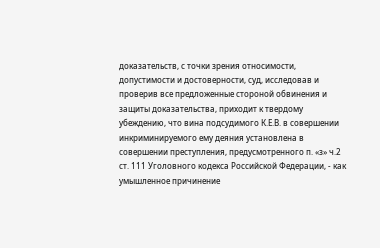доказательств, с точки зрения относимости, допустимости и достоверности, суд, исследовав и проверив все предложенные стороной обвинения и защиты доказательства, приходит к твердому убеждению, что вина подсудимого К.Е.В. в совершении инкриминируемого ему деяния установлена в совершении преступления, предусмотренного п. «з» ч.2 ст. 111 Уголовного кодекса Российской Федерации, - как умышленное причинение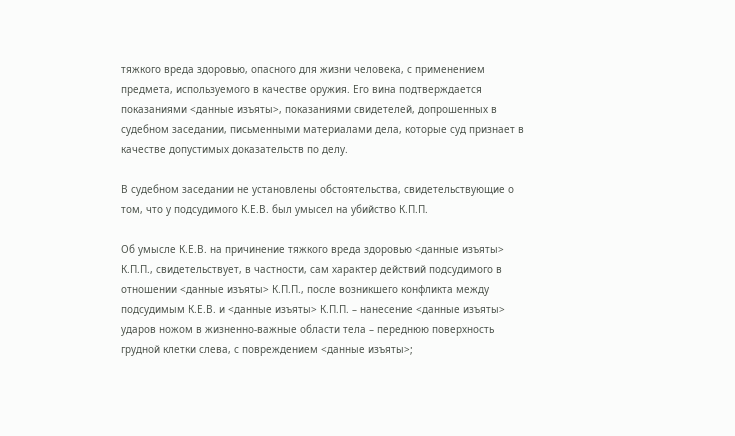тяжкого вреда здоровью, опасного для жизни человека, с применением предмета, используемого в качестве оружия. Его вина подтверждается показаниями <данные изъяты>, показаниями свидетелей, допрошенных в судебном заседании, письменными материалами дела, которые суд признает в качестве допустимых доказательств по делу.

В судебном заседании не установлены обстоятельства, свидетельствующие о том, что у подсудимого К.Е.В. был умысел на убийство К.П.П.

Об умысле К.Е.В. на причинение тяжкого вреда здоровью <данные изъяты> К.П.П., свидетельствует, в частности, сам характер действий подсудимого в отношении <данные изъяты> К.П.П., после возникшего конфликта между подсудимым К.Е.В. и <данные изъяты> К.П.П. – нанесение <данные изъяты> ударов ножом в жизненно-важные области тела – переднюю поверхность грудной клетки слева, с повреждением <данные изъяты>;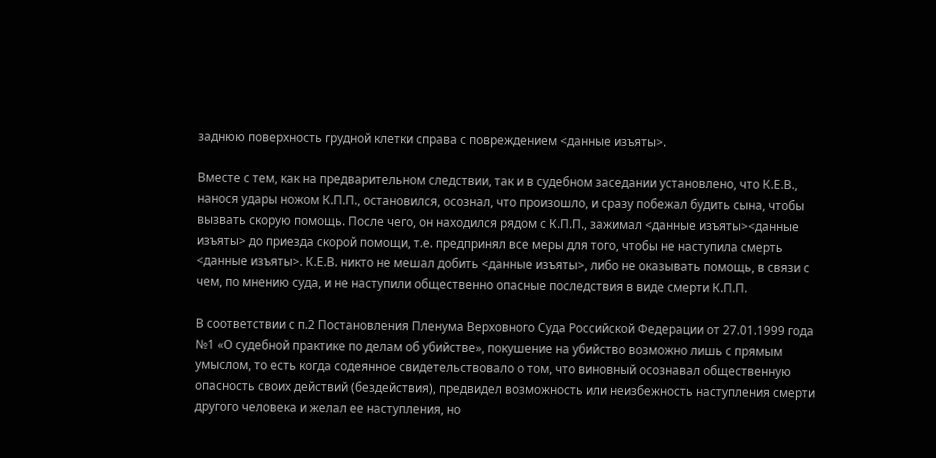заднюю поверхность грудной клетки справа с повреждением <данные изъяты>.

Вместе с тем, как на предварительном следствии, так и в судебном заседании установлено, что К.Е.В., нанося удары ножом К.П.П., остановился, осознал, что произошло, и сразу побежал будить сына, чтобы вызвать скорую помощь. После чего, он находился рядом с К.П.П., зажимал <данные изъяты><данные изъяты> до приезда скорой помощи, т.е. предпринял все меры для того, чтобы не наступила смерть <данные изъяты>. К.Е.В. никто не мешал добить <данные изъяты>, либо не оказывать помощь, в связи с чем, по мнению суда, и не наступили общественно опасные последствия в виде смерти К.П.П.

В соответствии с п.2 Постановления Пленума Верховного Суда Российской Федерации от 27.01.1999 года №1 «О судебной практике по делам об убийстве», покушение на убийство возможно лишь с прямым умыслом, то есть когда содеянное свидетельствовало о том, что виновный осознавал общественную опасность своих действий (бездействия), предвидел возможность или неизбежность наступления смерти другого человека и желал ее наступления, но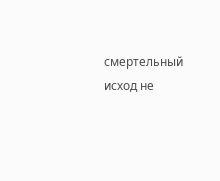смертельный исход не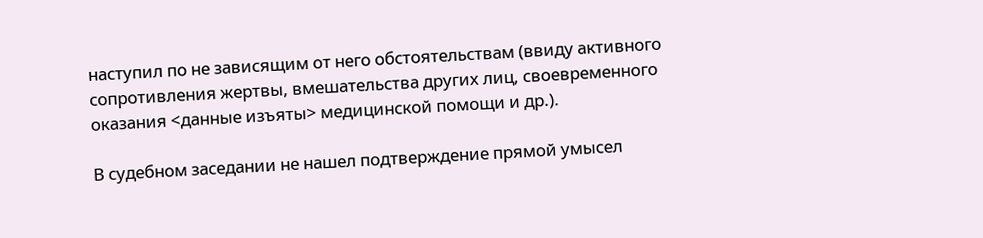наступил по не зависящим от него обстоятельствам (ввиду активного сопротивления жертвы, вмешательства других лиц, своевременного оказания <данные изъяты> медицинской помощи и др.).

В судебном заседании не нашел подтверждение прямой умысел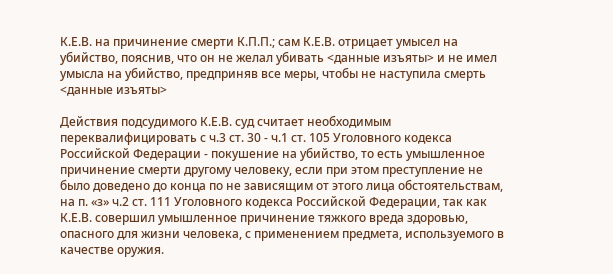К.Е.В. на причинение смерти К.П.П.; сам К.Е.В. отрицает умысел на убийство, пояснив, что он не желал убивать <данные изъяты> и не имел умысла на убийство, предприняв все меры, чтобы не наступила смерть <данные изъяты>

Действия подсудимого К.Е.В. суд считает необходимым переквалифицировать с ч.3 ст. 30 - ч.1 ст. 105 Уголовного кодекса Российской Федерации - покушение на убийство, то есть умышленное причинение смерти другому человеку, если при этом преступление не было доведено до конца по не зависящим от этого лица обстоятельствам, на п. «з» ч.2 ст. 111 Уголовного кодекса Российской Федерации, так как К.Е.В. совершил умышленное причинение тяжкого вреда здоровью, опасного для жизни человека, с применением предмета, используемого в качестве оружия.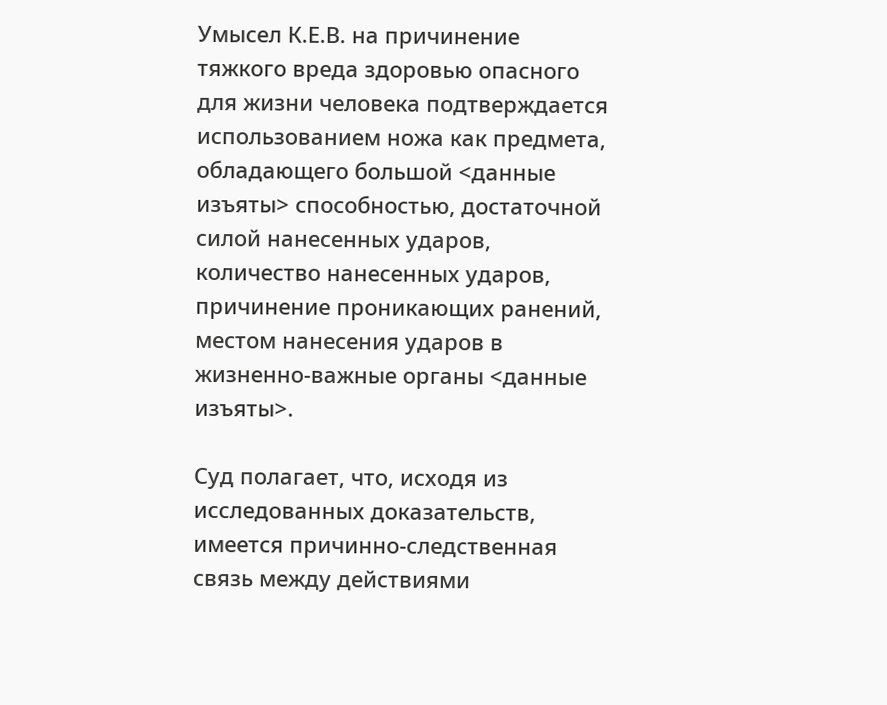Умысел К.Е.В. на причинение тяжкого вреда здоровью опасного для жизни человека подтверждается использованием ножа как предмета, обладающего большой <данные изъяты> способностью, достаточной силой нанесенных ударов, количество нанесенных ударов, причинение проникающих ранений, местом нанесения ударов в жизненно-важные органы <данные изъяты>.

Суд полагает, что, исходя из исследованных доказательств, имеется причинно-следственная связь между действиями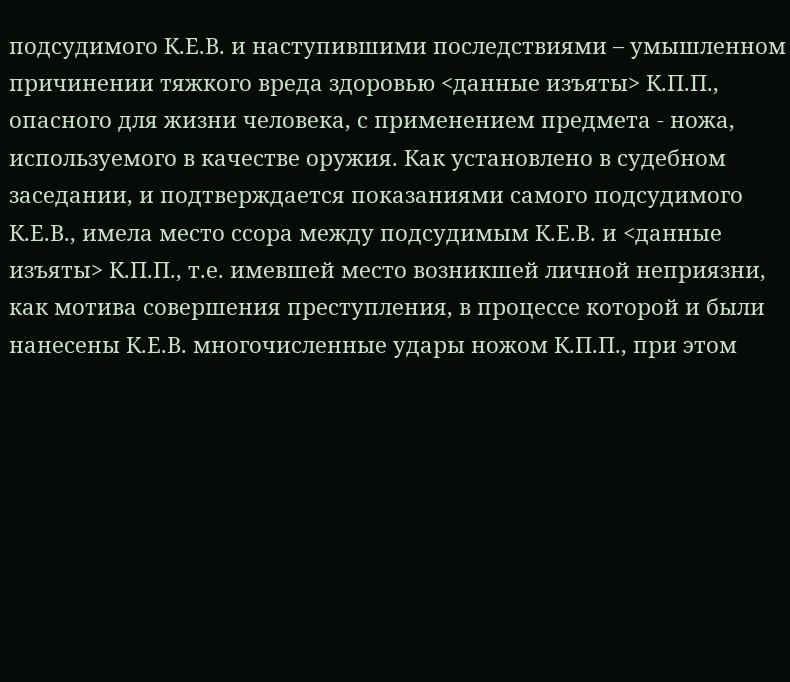подсудимого К.Е.В. и наступившими последствиями – умышленном причинении тяжкого вреда здоровью <данные изъяты> К.П.П., опасного для жизни человека, с применением предмета - ножа, используемого в качестве оружия. Как установлено в судебном заседании, и подтверждается показаниями самого подсудимого К.Е.В., имела место ссора между подсудимым К.Е.В. и <данные изъяты> К.П.П., т.е. имевшей место возникшей личной неприязни, как мотива совершения преступления, в процессе которой и были нанесены К.Е.В. многочисленные удары ножом К.П.П., при этом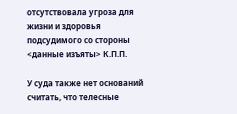отсутствовала угроза для жизни и здоровья подсудимого со стороны <данные изъяты> К.П.П.

У суда также нет оснований считать, что телесные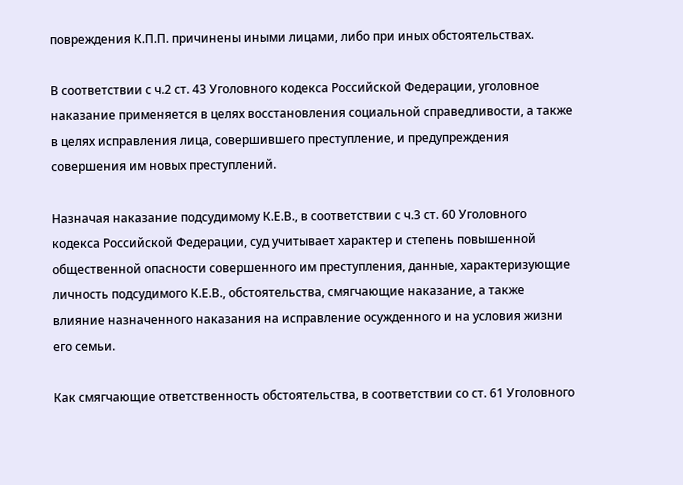повреждения К.П.П. причинены иными лицами, либо при иных обстоятельствах.

В соответствии с ч.2 ст. 43 Уголовного кодекса Российской Федерации, уголовное наказание применяется в целях восстановления социальной справедливости, а также в целях исправления лица, совершившего преступление, и предупреждения совершения им новых преступлений.

Назначая наказание подсудимому К.Е.В., в соответствии с ч.3 ст. 60 Уголовного кодекса Российской Федерации, суд учитывает характер и степень повышенной общественной опасности совершенного им преступления, данные, характеризующие личность подсудимого К.Е.В., обстоятельства, смягчающие наказание, а также влияние назначенного наказания на исправление осужденного и на условия жизни его семьи.

Как смягчающие ответственность обстоятельства, в соответствии со ст. 61 Уголовного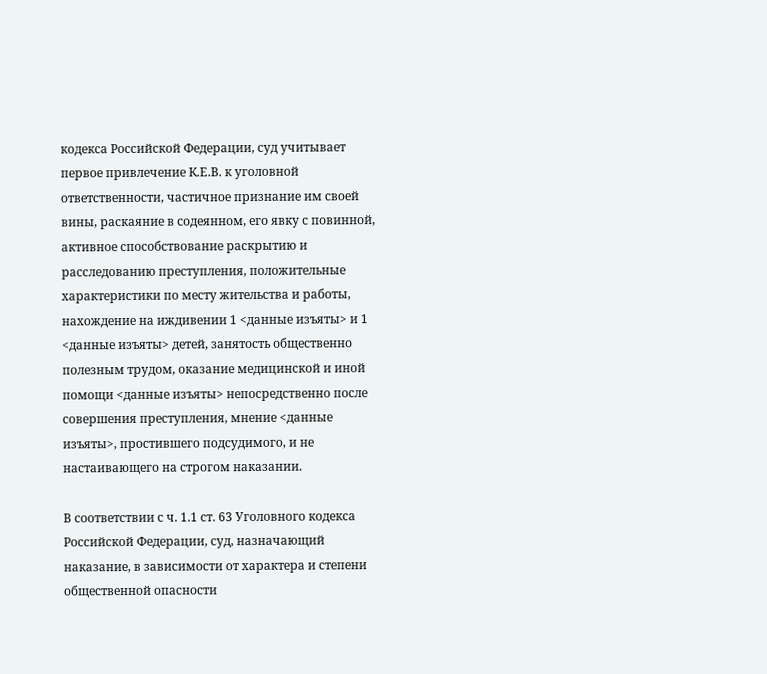кодекса Российской Федерации, суд учитывает первое привлечение К.Е.В. к уголовной ответственности, частичное признание им своей вины, раскаяние в содеянном, его явку с повинной, активное способствование раскрытию и расследованию преступления, положительные характеристики по месту жительства и работы, нахождение на иждивении 1 <данные изъяты> и 1 <данные изъяты> детей, занятость общественно полезным трудом, оказание медицинской и иной помощи <данные изъяты> непосредственно после совершения преступления, мнение <данные изъяты>, простившего подсудимого, и не настаивающего на строгом наказании.

В соответствии с ч. 1.1 ст. 63 Уголовного кодекса Российской Федерации, суд, назначающий наказание, в зависимости от характера и степени общественной опасности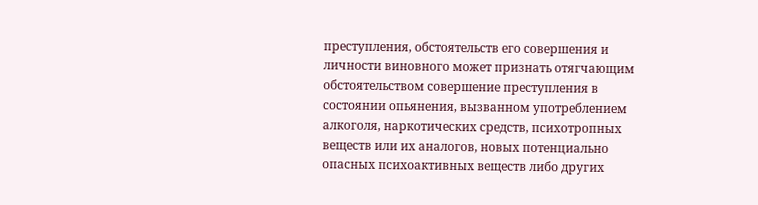преступления, обстоятельств его совершения и личности виновного может признать отягчающим обстоятельством совершение преступления в состоянии опьянения, вызванном употреблением алкоголя, наркотических средств, психотропных веществ или их аналогов, новых потенциально опасных психоактивных веществ либо других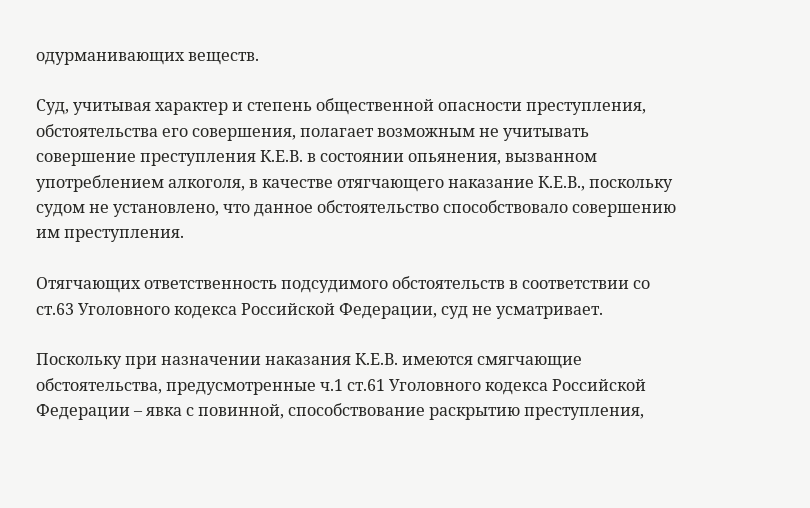одурманивающих веществ.

Суд, учитывая характер и степень общественной опасности преступления, обстоятельства его совершения, полагает возможным не учитывать совершение преступления К.Е.В. в состоянии опьянения, вызванном употреблением алкоголя, в качестве отягчающего наказание К.Е.В., поскольку судом не установлено, что данное обстоятельство способствовало совершению им преступления.

Отягчающих ответственность подсудимого обстоятельств в соответствии со ст.63 Уголовного кодекса Российской Федерации, суд не усматривает.

Поскольку при назначении наказания К.Е.В. имеются смягчающие обстоятельства, предусмотренные ч.1 ст.61 Уголовного кодекса Российской Федерации – явка с повинной, способствование раскрытию преступления,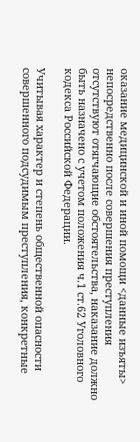оказание медицинской и иной помощи <данные изъяты> непосредственно после совершения преступления отсутствуют отягчающие обстоятельства, наказание должно быть назначено с учетом положения ч.1 ст.62 Уголовного кодекса Российской Федерации.

Учитывая характер и степень общественной опасности совершенного подсудимым преступления, конкретные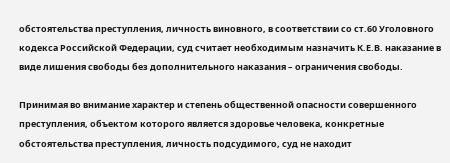обстоятельства преступления, личность виновного, в соответствии со ст.60 Уголовного кодекса Российской Федерации, суд считает необходимым назначить К.Е.В. наказание в виде лишения свободы без дополнительного наказания – ограничения свободы.

Принимая во внимание характер и степень общественной опасности совершенного преступления, объектом которого является здоровье человека, конкретные обстоятельства преступления, личность подсудимого, суд не находит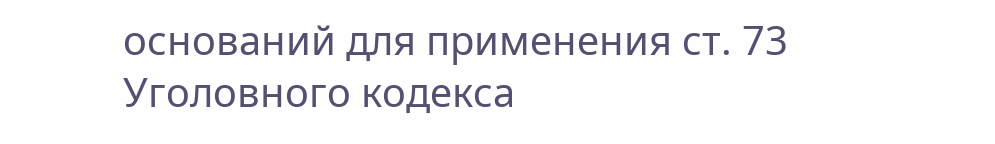оснований для применения ст. 73 Уголовного кодекса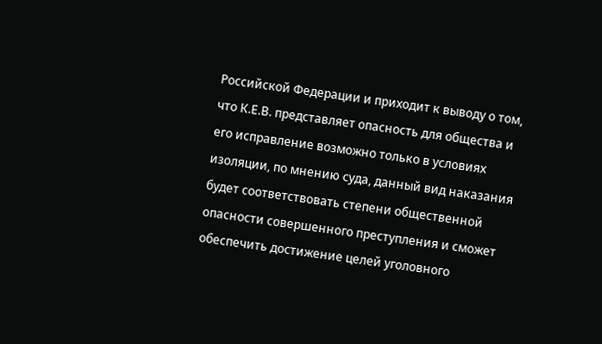Российской Федерации и приходит к выводу о том, что К.Е.В. представляет опасность для общества и его исправление возможно только в условиях изоляции, по мнению суда, данный вид наказания будет соответствовать степени общественной опасности совершенного преступления и сможет обеспечить достижение целей уголовного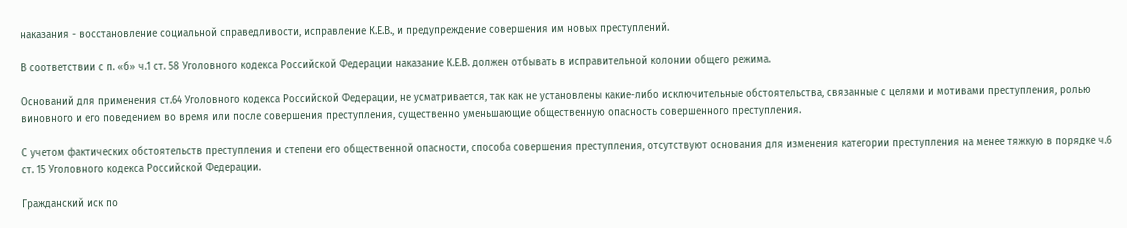наказания - восстановление социальной справедливости, исправление К.Е.В., и предупреждение совершения им новых преступлений.

В соответствии с п. «б» ч.1 ст. 58 Уголовного кодекса Российской Федерации наказание К.Е.В. должен отбывать в исправительной колонии общего режима.

Оснований для применения ст.64 Уголовного кодекса Российской Федерации, не усматривается, так как не установлены какие-либо исключительные обстоятельства, связанные с целями и мотивами преступления, ролью виновного и его поведением во время или после совершения преступления, существенно уменьшающие общественную опасность совершенного преступления.

С учетом фактических обстоятельств преступления и степени его общественной опасности, способа совершения преступления, отсутствуют основания для изменения категории преступления на менее тяжкую в порядке ч.6 ст. 15 Уголовного кодекса Российской Федерации.

Гражданский иск по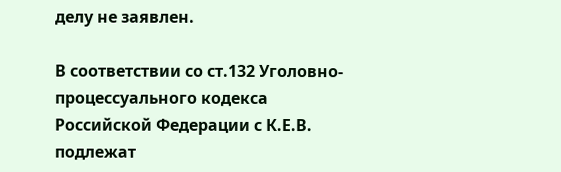делу не заявлен.

В соответствии со ст.132 Уголовно-процессуального кодекса Российской Федерации с К.Е.В. подлежат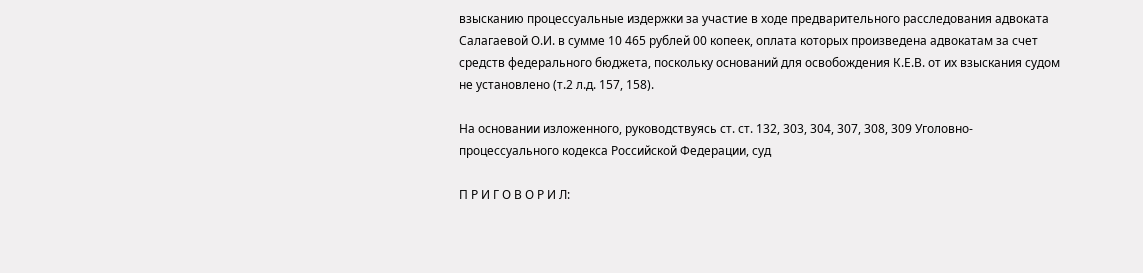взысканию процессуальные издержки за участие в ходе предварительного расследования адвоката Салагаевой О.И. в сумме 10 465 рублей 00 копеек, оплата которых произведена адвокатам за счет средств федерального бюджета, поскольку оснований для освобождения К.Е.В. от их взыскания судом не установлено (т.2 л.д. 157, 158).

На основании изложенного, руководствуясь ст. ст. 132, 303, 304, 307, 308, 309 Уголовно-процессуального кодекса Российской Федерации, суд

П Р И Г О В О Р И Л: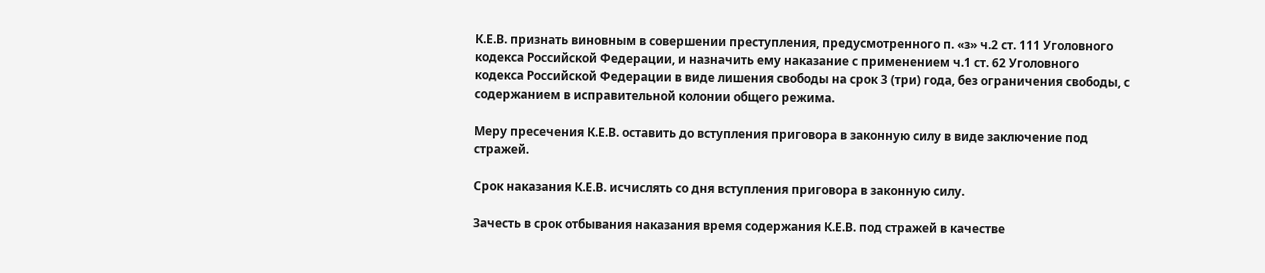К.Е.В. признать виновным в совершении преступления, предусмотренного п. «з» ч.2 ст. 111 Уголовного кодекса Российской Федерации, и назначить ему наказание с применением ч.1 ст. 62 Уголовного кодекса Российской Федерации в виде лишения свободы на срок 3 (три) года, без ограничения свободы, с содержанием в исправительной колонии общего режима.

Меру пресечения К.Е.В. оставить до вступления приговора в законную силу в виде заключение под стражей.

Срок наказания К.Е.В. исчислять со дня вступления приговора в законную силу.

Зачесть в срок отбывания наказания время содержания К.Е.В. под стражей в качестве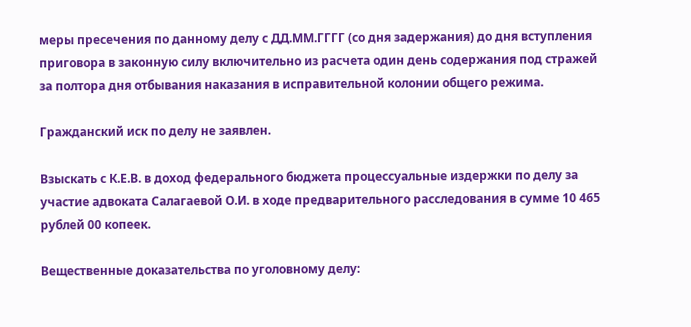меры пресечения по данному делу с ДД.ММ.ГГГГ (со дня задержания) до дня вступления приговора в законную силу включительно из расчета один день содержания под стражей за полтора дня отбывания наказания в исправительной колонии общего режима.

Гражданский иск по делу не заявлен.

Взыскать с К.Е.В. в доход федерального бюджета процессуальные издержки по делу за участие адвоката Салагаевой О.И. в ходе предварительного расследования в сумме 10 465 рублей 00 копеек.

Вещественные доказательства по уголовному делу: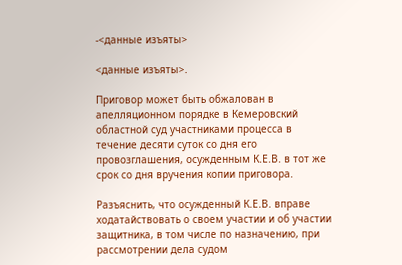-<данные изъяты>

<данные изъяты>.

Приговор может быть обжалован в апелляционном порядке в Кемеровский областной суд участниками процесса в течение десяти суток со дня его провозглашения, осужденным К.Е.В. в тот же срок со дня вручения копии приговора.

Разъяснить, что осужденный К.Е.В. вправе ходатайствовать о своем участии и об участии защитника, в том числе по назначению, при рассмотрении дела судом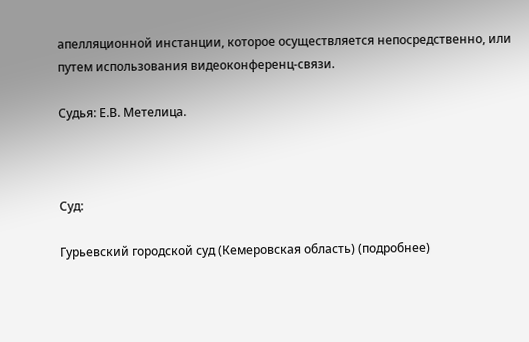апелляционной инстанции, которое осуществляется непосредственно, или путем использования видеоконференц-связи.

Судья: Е.В. Метелица.



Суд:

Гурьевский городской суд (Кемеровская область) (подробнее)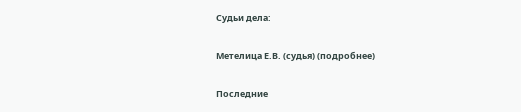Судьи дела:

Метелица Е.В. (судья) (подробнее)

Последние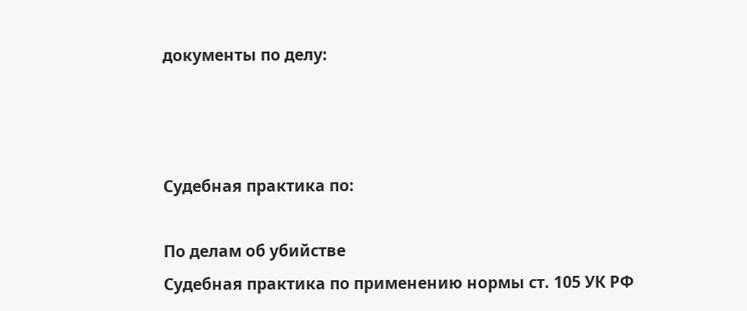документы по делу:



Судебная практика по:

По делам об убийстве
Судебная практика по применению нормы ст. 105 УК РФ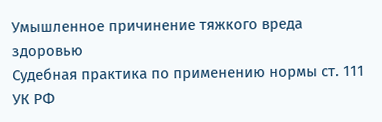Умышленное причинение тяжкого вреда здоровью
Судебная практика по применению нормы ст. 111 УК РФ